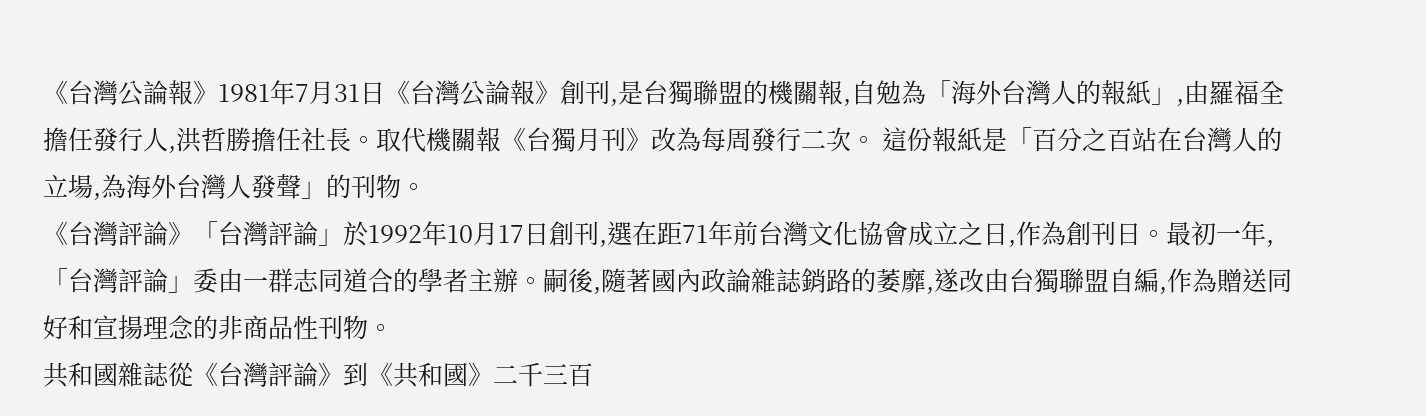《台灣公論報》1981年7月31日《台灣公論報》創刊,是台獨聯盟的機關報,自勉為「海外台灣人的報紙」,由羅福全擔任發行人,洪哲勝擔任社長。取代機關報《台獨月刊》改為每周發行二次。 這份報紙是「百分之百站在台灣人的立場,為海外台灣人發聲」的刊物。
《台灣評論》「台灣評論」於1992年10月17日創刊,選在距71年前台灣文化協會成立之日,作為創刊日。最初一年,「台灣評論」委由一群志同道合的學者主辦。嗣後,隨著國內政論雜誌銷路的萎靡,遂改由台獨聯盟自編,作為贈送同好和宣揚理念的非商品性刊物。
共和國雜誌從《台灣評論》到《共和國》二千三百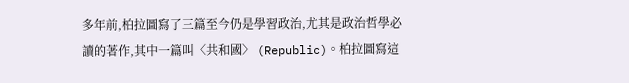多年前,柏拉圖寫了三篇至今仍是學習政治,尤其是政治哲學必讀的著作,其中一篇叫〈共和國〉 (Republic)。柏拉圖寫這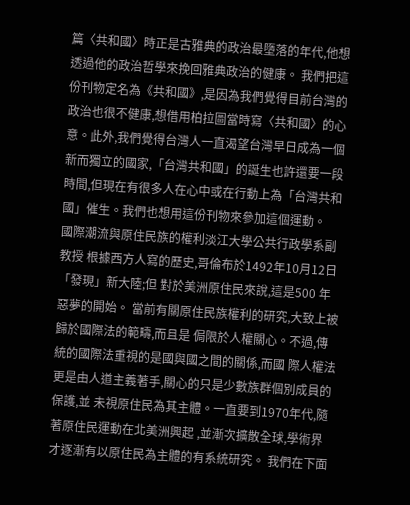篇〈共和國〉時正是古雅典的政治最墮落的年代,他想透過他的政治哲學來挽回雅典政治的健康。 我們把這份刊物定名為《共和國》,是因為我們覺得目前台灣的政治也很不健康,想借用柏拉圖當時寫〈共和國〉的心意。此外,我們覺得台灣人一直渴望台灣早日成為一個新而獨立的國家,「台灣共和國」的誕生也許還要一段時間,但現在有很多人在心中或在行動上為「台灣共和國」催生。我們也想用這份刊物來參加這個運動。
國際潮流與原住民族的權利淡江大學公共行政學系副教授 根據西方人寫的歷史,哥倫布於1492年10月12日「發現」新大陸;但 對於美洲原住民來說,這是500 年惡夢的開始。 當前有關原住民族權利的研究,大致上被歸於國際法的範疇,而且是 侷限於人權關心。不過,傳統的國際法重視的是國與國之間的關係,而國 際人權法更是由人道主義著手,關心的只是少數族群個別成員的保護,並 未視原住民為其主體。一直要到1970年代,隨著原住民運動在北美洲興起 ,並漸次擴散全球,學術界才逐漸有以原住民為主體的有系統研究。 我們在下面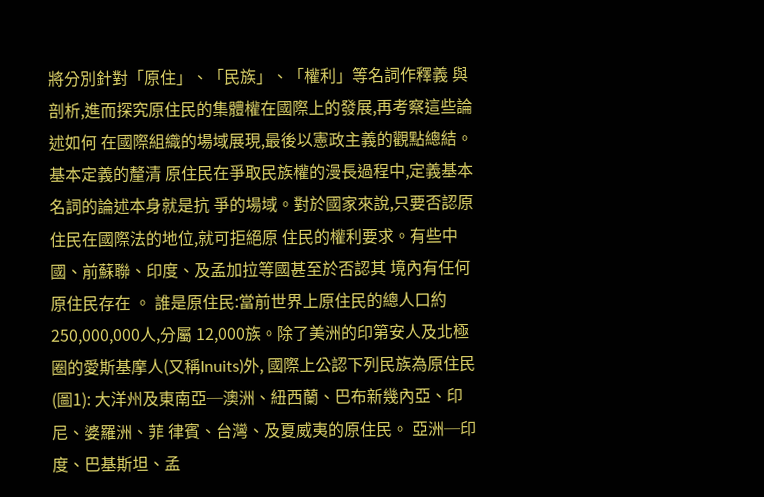將分別針對「原住」、「民族」、「權利」等名詞作釋義 與剖析,進而探究原住民的集體權在國際上的發展,再考察這些論述如何 在國際組織的場域展現,最後以憲政主義的觀點總結。 基本定義的釐清 原住民在爭取民族權的漫長過程中,定義基本名詞的論述本身就是抗 爭的場域。對於國家來說,只要否認原住民在國際法的地位,就可拒絕原 住民的權利要求。有些中國、前蘇聯、印度、及孟加拉等國甚至於否認其 境內有任何原住民存在 。 誰是原住民:當前世界上原住民的總人口約250,000,000人,分屬 12,000族。除了美洲的印第安人及北極圈的愛斯基摩人(又稱Inuits)外, 國際上公認下列民族為原住民 (圖1): 大洋州及東南亞─澳洲、紐西蘭、巴布新幾內亞、印尼、婆羅洲、菲 律賓、台灣、及夏威夷的原住民。 亞洲─印度、巴基斯坦、孟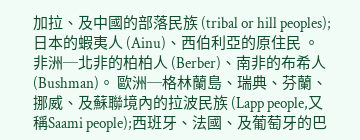加拉、及中國的部落民族 (tribal or hill peoples); 日本的蝦夷人 (Ainu)、西伯利亞的原住民 。 非洲─北非的柏柏人 (Berber)、南非的布希人 (Bushman)。 歐洲─格林蘭島、瑞典、芬蘭、挪威、及蘇聯境內的拉波民族 (Lapp people,又稱Saami people);西班牙、法國、及葡萄牙的巴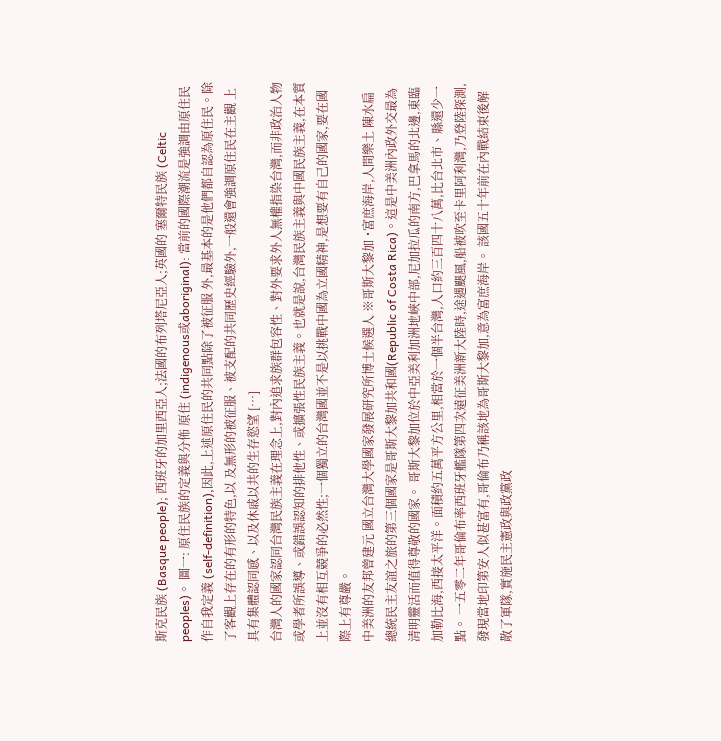斯克民族 (Basque people); 西班牙的加里西亞人;法國的布列塔尼亞人;英國的 塞爾特民族 (Celtic peoples)。 圖一: 原住民族的定義與分佈 原住 (indigenous或aboriginal): 當前的國際潮流是強調由原住民 作自我定義 (self-definition),因此,上述原住民的共同點除了被征服 外,最基本的是他們都自認為原住民。除了客觀上存在的有形的特色,以 及無形的被征服、被支配的共同歷史經驗外,一般還會強調原住民在主觀 上具有集體認同感、以及休戚以共的生存慾望 […]
台灣人的國家認同台灣民族主義在理念上,對內追求族群包容性、對外要求外人無權指染台灣,而非政治人物或學者所誤導、或錯誤認知的排他性、或擴張性民族主義。也就是說,台灣民族主義與中國民族主義,在本質上並沒有相互競爭的必然性;一個獨立的台灣國並不是以挑戰中國為立國精神,是想要有自己的國家,要在國際上有尊嚴。
中美洲的友邦曾建元 國立台灣大學國家發展研究所博士候選人 ※哥斯大黎加 ˙富庶海岸,人間樂土 陳水扁總統民主友誼之旅的第三個國家是哥斯大黎加共和國(Republic of Costa Rica)。這是中美洲內政外交最為清明靈活而值得尊敬的國家。 哥斯大黎加位於中亞美利加洲地峽中部,尼加拉瓜的南方,巴拿馬的北邊,東臨加勒比海,西接太平洋。面積約五萬平方公里,相當於一個半台灣,人口約三百四十八萬,比台北市、縣還少一點。 一五零二年哥倫布率西班牙艦隊第四次遠征美洲新大陸時,途遇颶風,船被吹至卡里阿利灣,乃登陸探測,發現當地印第安人似甚富有,哥倫布乃稱該地為哥斯大黎加,意為富庶海岸。 該國五十年前在內戰結束後解散了軍隊,實施民主憲政與政黨政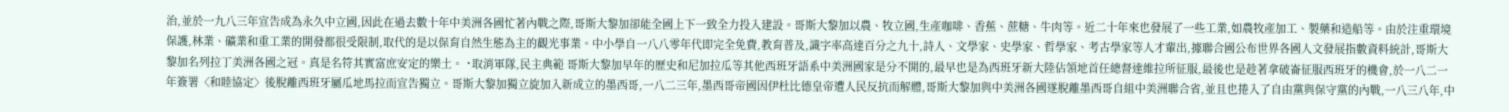治,並於一九八三年宣告成為永久中立國,因此在過去數十年中美洲各國忙著內戰之際,哥斯大黎加卻能全國上下一致全力投入建設。哥斯大黎加以農、牧立國,生產咖啡、香蕉、蔗糖、牛肉等。近二十年來也發展了一些工業,如農牧產加工、製藥和造船等。由於注重環境保護,林業、礦業和重工業的開發都很受限制,取代的是以保育自然生態為主的觀光事業。中小學自一八八零年代即完全免費,教育普及,識字率高達百分之九十,詩人、文學家、史學家、哲學家、考古學家等人才輩出,據聯合國公布世界各國人文發展指數資料統計,哥斯大黎加名列拉丁美洲各國之冠。真是名符其實富庶安定的樂土。 ˙取消軍隊,民主典範 哥斯大黎加早年的歷史和尼加拉瓜等其他西班牙語系中美洲國家是分不開的,最早也是為西班牙新大陸佔領地首任總督達維拉所征服,最後也是趁著拿破崙征服西班牙的機會,於一八二一年簽署〈和睦協定〉後脫離西班牙屬瓜地馬拉而宣告獨立。哥斯大黎加獨立旋加入新成立的墨西哥,一八二三年,墨西哥帝國因伊杜比德皇帝遭人民反抗而解體,哥斯大黎加與中美洲各國遂脫離墨西哥自組中美洲聯合省,並且也捲入了自由黨與保守黨的內戰,一八三八年,中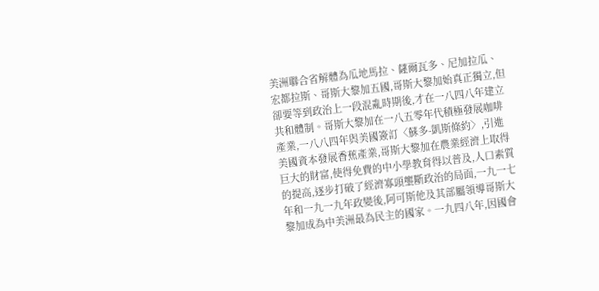美洲聯合省解體為瓜地馬拉、薩爾瓦多、尼加拉瓜、宏都拉斯、哥斯大黎加五國,哥斯大黎加始真正獨立,但卻要等到政治上一段混亂時期後,才在一八四八年建立共和體制。哥斯大黎加在一八五零年代積極發展咖啡產業,一八八四年與美國簽訂〈蘇多-凱斯條約〉,引進美國資本發展香蕉產業,哥斯大黎加在農業經濟上取得巨大的財富,使得免費的中小學教育得以普及,人口素質的提高,逐步打破了經濟寡頭壟斷政治的局面,一九一七年和一九一九年政變後,阿可斯他及其部屬領導哥斯大黎加成為中美洲最為民主的國家。一九四八年,因國會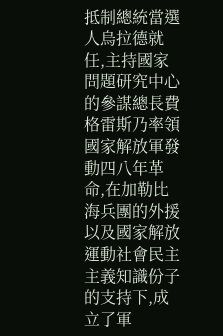抵制總統當選人烏拉德就任,主持國家問題研究中心的參謀總長費格雷斯乃率領國家解放軍發動四八年革命,在加勒比海兵團的外援以及國家解放運動社會民主主義知識份子的支持下,成立了軍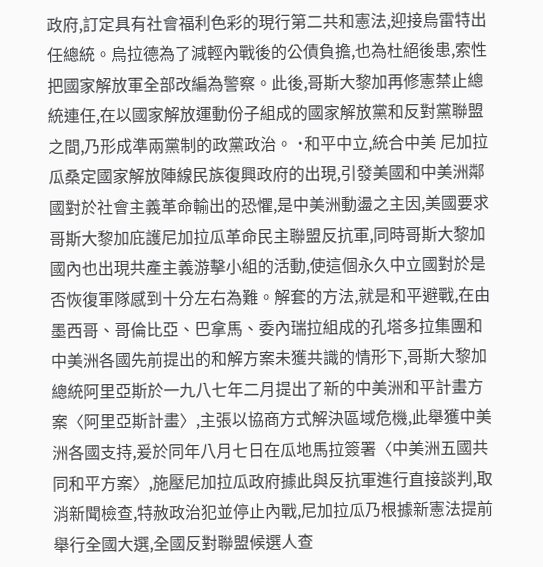政府,訂定具有社會福利色彩的現行第二共和憲法,迎接烏雷特出任總統。烏拉德為了減輕內戰後的公債負擔,也為杜絕後患,索性把國家解放軍全部改編為警察。此後,哥斯大黎加再修憲禁止總統連任,在以國家解放運動份子組成的國家解放黨和反對黨聯盟之間,乃形成準兩黨制的政黨政治。 ˙和平中立,統合中美 尼加拉瓜桑定國家解放陣線民族復興政府的出現,引發美國和中美洲鄰國對於社會主義革命輸出的恐懼,是中美洲動盪之主因,美國要求哥斯大黎加庇護尼加拉瓜革命民主聯盟反抗軍,同時哥斯大黎加國內也出現共產主義游擊小組的活動,使這個永久中立國對於是否恢復軍隊感到十分左右為難。解套的方法,就是和平避戰,在由墨西哥、哥倫比亞、巴拿馬、委內瑞拉組成的孔塔多拉集團和中美洲各國先前提出的和解方案未獲共識的情形下,哥斯大黎加總統阿里亞斯於一九八七年二月提出了新的中美洲和平計畫方案〈阿里亞斯計畫〉,主張以協商方式解決區域危機,此舉獲中美洲各國支持,爰於同年八月七日在瓜地馬拉簽署〈中美洲五國共同和平方案〉,施壓尼加拉瓜政府據此與反抗軍進行直接談判,取消新聞檢查,特赦政治犯並停止內戰,尼加拉瓜乃根據新憲法提前舉行全國大選,全國反對聯盟候選人查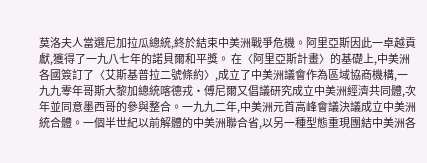莫洛夫人當選尼加拉瓜總統,終於結束中美洲戰爭危機。阿里亞斯因此一卓越貢獻,獲得了一九八七年的諾貝爾和平獎。 在〈阿里亞斯計畫〉的基礎上,中美洲各國簽訂了〈艾斯基普拉二號條約〉,成立了中美洲議會作為區域協商機構,一九九零年哥斯大黎加總統喀德戎‧傅尼爾又倡議研究成立中美洲經濟共同體,次年並同意墨西哥的參與整合。一九九二年,中美洲元首高峰會議決議成立中美洲統合體。一個半世紀以前解體的中美洲聯合省,以另一種型態重現團結中美洲各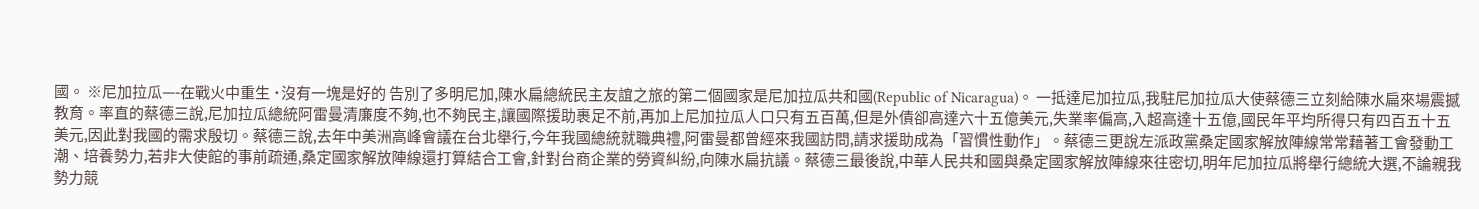國。 ※尼加拉瓜—-在戰火中重生 ˙沒有一塊是好的 告別了多明尼加,陳水扁總統民主友誼之旅的第二個國家是尼加拉瓜共和國(Republic of Nicaragua)。 一抵達尼加拉瓜,我駐尼加拉瓜大使蔡德三立刻給陳水扁來場震撼教育。率直的蔡德三說,尼加拉瓜總統阿雷曼清廉度不夠,也不夠民主,讓國際援助裹足不前,再加上尼加拉瓜人口只有五百萬,但是外債卻高達六十五億美元,失業率偏高,入超高達十五億,國民年平均所得只有四百五十五美元,因此對我國的需求殷切。蔡德三說,去年中美洲高峰會議在台北舉行,今年我國總統就職典禮,阿雷曼都曾經來我國訪問,請求援助成為「習慣性動作」。蔡德三更說左派政黨桑定國家解放陣線常常藉著工會發動工潮、培養勢力,若非大使館的事前疏通,桑定國家解放陣線還打算結合工會,針對台商企業的勞資糾紛,向陳水扁抗議。蔡德三最後說,中華人民共和國與桑定國家解放陣線來往密切,明年尼加拉瓜將舉行總統大選,不論親我勢力競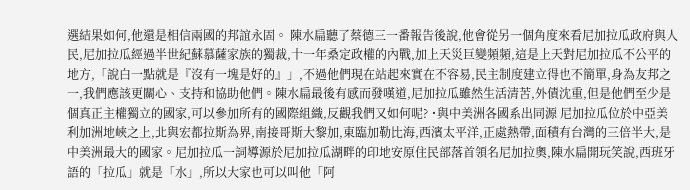選結果如何,他還是相信兩國的邦誼永固。 陳水扁聽了蔡德三一番報告後說,他會從另一個角度來看尼加拉瓜政府與人民,尼加拉瓜經過半世紀蘇慕薩家族的獨裁,十一年桑定政權的內戰,加上天災巨變頻頻,這是上天對尼加拉瓜不公平的地方,「說白一點就是『沒有一塊是好的』」,不過他們現在站起來實在不容易,民主制度建立得也不簡單,身為友邦之一,我們應該更關心、支持和協助他們。陳水扁最後有感而發嘆道,尼加拉瓜雖然生活清苦,外債沈重,但是他們至少是個真正主權獨立的國家,可以參加所有的國際組織,反觀我們又如何呢? ˙與中美洲各國系出同源 尼加拉瓜位於中亞美利加洲地峽之上,北與宏都拉斯為界,南接哥斯大黎加,東臨加勒比海,西濱太平洋,正處熱帶,面積有台灣的三倍半大,是中美洲最大的國家。尼加拉瓜一詞導源於尼加拉瓜湖畔的印地安原住民部落首領名尼加拉奧,陳水扁開玩笑說,西班牙語的「拉瓜」就是「水」,所以大家也可以叫他「阿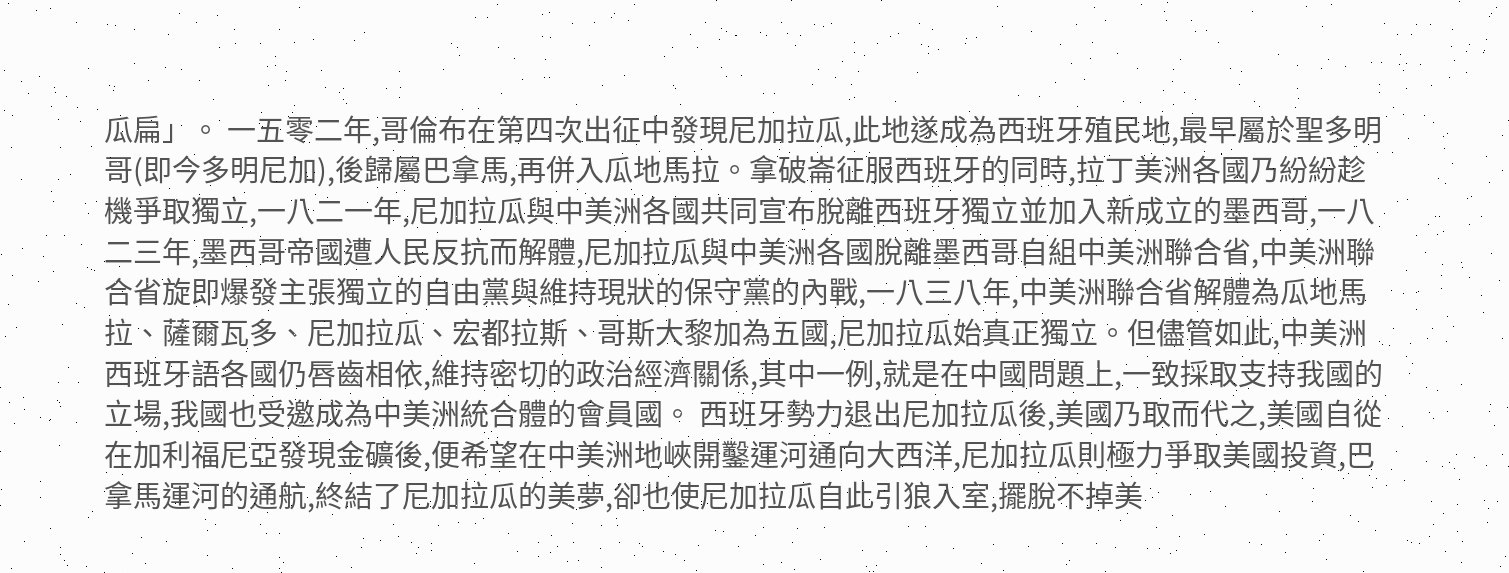瓜扁」。 一五零二年,哥倫布在第四次出征中發現尼加拉瓜,此地遂成為西班牙殖民地,最早屬於聖多明哥(即今多明尼加),後歸屬巴拿馬,再併入瓜地馬拉。拿破崙征服西班牙的同時,拉丁美洲各國乃紛紛趁機爭取獨立,一八二一年,尼加拉瓜與中美洲各國共同宣布脫離西班牙獨立並加入新成立的墨西哥,一八二三年,墨西哥帝國遭人民反抗而解體,尼加拉瓜與中美洲各國脫離墨西哥自組中美洲聯合省,中美洲聯合省旋即爆發主張獨立的自由黨與維持現狀的保守黨的內戰,一八三八年,中美洲聯合省解體為瓜地馬拉、薩爾瓦多、尼加拉瓜、宏都拉斯、哥斯大黎加為五國,尼加拉瓜始真正獨立。但儘管如此,中美洲西班牙語各國仍唇齒相依,維持密切的政治經濟關係,其中一例,就是在中國問題上,一致採取支持我國的立場,我國也受邀成為中美洲統合體的會員國。 西班牙勢力退出尼加拉瓜後,美國乃取而代之,美國自從在加利福尼亞發現金礦後,便希望在中美洲地峽開鑿運河通向大西洋,尼加拉瓜則極力爭取美國投資,巴拿馬運河的通航,終結了尼加拉瓜的美夢,卻也使尼加拉瓜自此引狼入室,擺脫不掉美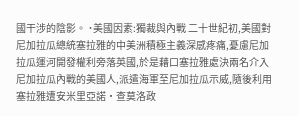國干涉的陰影。 ˙美國因素:獨裁與內戰 二十世紀初,美國對尼加拉瓜總統塞拉雅的中美洲積極主義深感疼痛,憂慮尼加拉瓜運河開發權利旁落英國,於是藉口塞拉雅處決兩名介入尼加拉瓜內戰的美國人,派遣海軍至尼加拉瓜示威,隨後利用塞拉雅遭安米里亞諾‧查莫洛政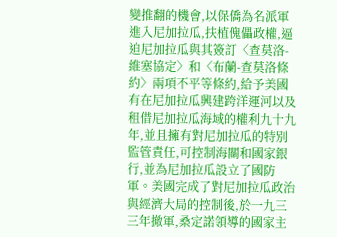變推翻的機會,以保僑為名派軍進入尼加拉瓜,扶植傀儡政權,逼迫尼加拉瓜與其簽訂〈查莫洛-維塞協定〉和〈布蘭-查莫洛條約〉兩項不平等條約,給予美國有在尼加拉瓜興建跨洋運河以及租借尼加拉瓜海域的權利九十九年,並且擁有對尼加拉瓜的特別監管責任,可控制海關和國家銀行,並為尼加拉瓜設立了國防軍。美國完成了對尼加拉瓜政治與經濟大局的控制後,於一九三三年撤軍,桑定諾領導的國家主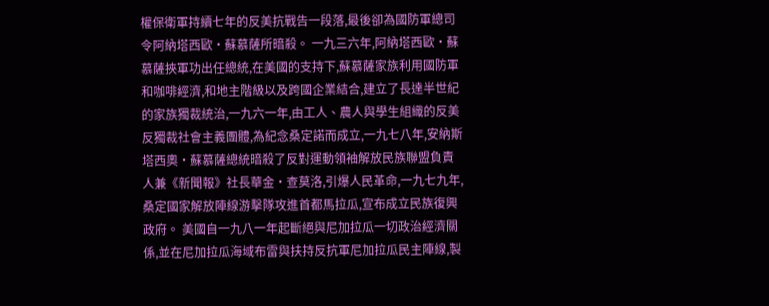權保衛軍持續七年的反美抗戰告一段落,最後卻為國防軍總司令阿納塔西歐‧蘇慕薩所暗殺。 一九三六年,阿納塔西歐‧蘇慕薩挾軍功出任總統,在美國的支持下,蘇慕薩家族利用國防軍和咖啡經濟,和地主階級以及跨國企業結合,建立了長達半世紀的家族獨裁統治,一九六一年,由工人、農人與學生組織的反美反獨裁社會主義團體,為紀念桑定諾而成立,一九七八年,安納斯塔西奧‧蘇慕薩總統暗殺了反對運動領袖解放民族聯盟負責人兼《新聞報》社長華金‧查莫洛,引爆人民革命,一九七九年,桑定國家解放陣線游擊隊攻進首都馬拉瓜,宣布成立民族復興政府。 美國自一九八一年起斷絕與尼加拉瓜一切政治經濟關係,並在尼加拉瓜海域布雷與扶持反抗軍尼加拉瓜民主陣線,製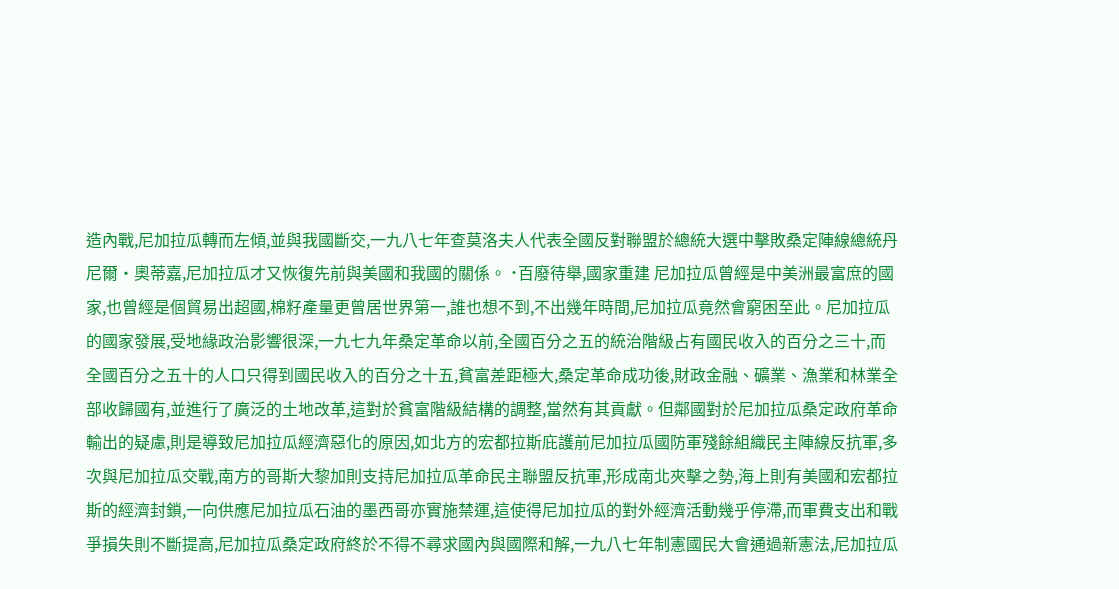造內戰,尼加拉瓜轉而左傾,並與我國斷交,一九八七年查莫洛夫人代表全國反對聯盟於總統大選中擊敗桑定陣線總統丹尼爾‧奧蒂嘉,尼加拉瓜才又恢復先前與美國和我國的關係。 ˙百廢待舉,國家重建 尼加拉瓜曾經是中美洲最富庶的國家,也曾經是個貿易出超國,棉籽產量更曾居世界第一,誰也想不到,不出幾年時間,尼加拉瓜竟然會窮困至此。尼加拉瓜的國家發展,受地緣政治影響很深,一九七九年桑定革命以前,全國百分之五的統治階級占有國民收入的百分之三十,而全國百分之五十的人口只得到國民收入的百分之十五,貧富差距極大,桑定革命成功後,財政金融、礦業、漁業和林業全部收歸國有,並進行了廣泛的土地改革,這對於貧富階級結構的調整,當然有其貢獻。但鄰國對於尼加拉瓜桑定政府革命輸出的疑慮,則是導致尼加拉瓜經濟惡化的原因,如北方的宏都拉斯庇護前尼加拉瓜國防軍殘餘組織民主陣線反抗軍,多次與尼加拉瓜交戰,南方的哥斯大黎加則支持尼加拉瓜革命民主聯盟反抗軍,形成南北夾擊之勢,海上則有美國和宏都拉斯的經濟封鎖,一向供應尼加拉瓜石油的墨西哥亦實施禁運,這使得尼加拉瓜的對外經濟活動幾乎停滯,而軍費支出和戰爭損失則不斷提高,尼加拉瓜桑定政府終於不得不尋求國內與國際和解,一九八七年制憲國民大會通過新憲法,尼加拉瓜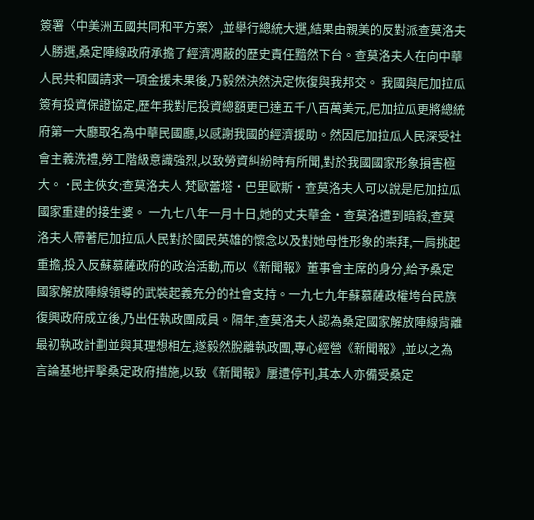簽署〈中美洲五國共同和平方案〉,並舉行總統大選,結果由親美的反對派查莫洛夫人勝選,桑定陣線政府承擔了經濟凋蔽的歷史責任黯然下台。查莫洛夫人在向中華人民共和國請求一項金援未果後,乃毅然決然決定恢復與我邦交。 我國與尼加拉瓜簽有投資保證協定,歷年我對尼投資總額更已達五千八百萬美元,尼加拉瓜更將總統府第一大廳取名為中華民國廳,以感謝我國的經濟援助。然因尼加拉瓜人民深受社會主義洗禮,勞工階級意識強烈,以致勞資糾紛時有所聞,對於我國國家形象損害極大。 ˙民主俠女:查莫洛夫人 梵歐蕾塔‧巴里歐斯‧查莫洛夫人可以說是尼加拉瓜國家重建的接生婆。 一九七八年一月十日,她的丈夫華金‧查莫洛遭到暗殺,查莫洛夫人帶著尼加拉瓜人民對於國民英雄的懷念以及對她母性形象的崇拜,一肩挑起重擔,投入反蘇慕薩政府的政治活動,而以《新聞報》董事會主席的身分,給予桑定國家解放陣線領導的武裝起義充分的社會支持。一九七九年蘇慕薩政權垮台民族復興政府成立後,乃出任執政團成員。隔年,查莫洛夫人認為桑定國家解放陣線背離最初執政計劃並與其理想相左,遂毅然脫離執政團,專心經營《新聞報》,並以之為言論基地抨擊桑定政府措施,以致《新聞報》屢遭停刊,其本人亦備受桑定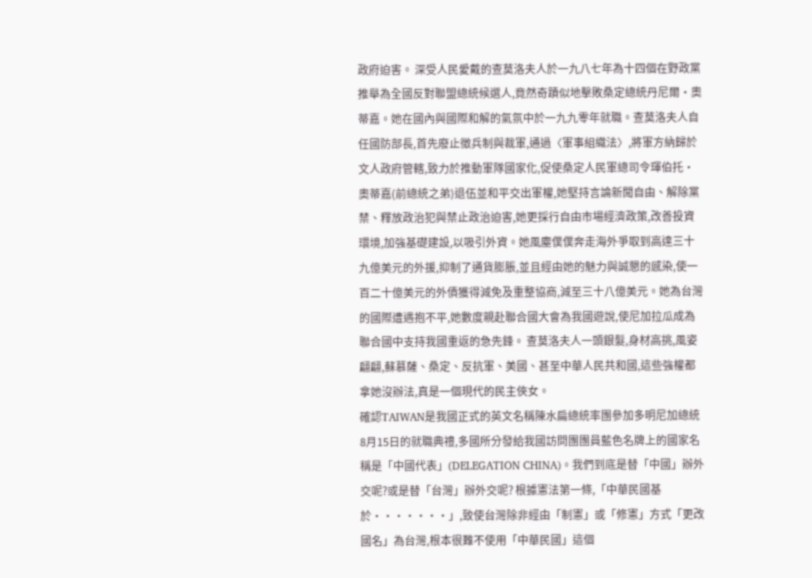政府迫害。 深受人民愛戴的查莫洛夫人於一九八七年為十四個在野政黨推舉為全國反對聯盟總統候選人,竟然奇蹟似地擊敗桑定總統丹尼爾‧奧蒂嘉。她在國內與國際和解的氣氛中於一九九零年就職。查莫洛夫人自任國防部長,首先廢止徵兵制與裁軍,通過〈軍事組織法〉,將軍方納歸於文人政府管轄,致力於推動軍隊國家化,促使桑定人民軍總司令琿伯托‧奧蒂嘉(前總統之弟)退伍並和平交出軍權,她堅持言論新聞自由、解除黨禁、釋放政治犯與禁止政治迫害,她更採行自由市場經濟政策,改善投資環境,加強基礎建設,以吸引外資。她風塵僕僕奔走海外爭取到高達三十九億美元的外援,抑制了通貨膨脹,並且經由她的魅力與誠懇的感染,使一百二十億美元的外債獲得減免及重整協商,減至三十八億美元。她為台灣的國際遭遇抱不平,她數度親赴聯合國大會為我國遊說,使尼加拉瓜成為聯合國中支持我國重返的急先鋒。 查莫洛夫人一頭銀髮,身材高挑,風姿翩翩,蘇慕薩、桑定、反抗軍、美國、甚至中華人民共和國,這些強權都拿她沒辦法,真是一個現代的民主俠女。
確認TAIWAN是我國正式的英文名稱陳水扁總統率團參加多明尼加總統8月15日的就職典禮,多國所分發給我國訪問團團員藍色名牌上的國家名稱是「中國代表」(DELEGATION CHINA)。我們到底是替「中國」辦外交呢?或是替「台灣」辦外交呢? 根據憲法第一條,「中華民國基於‧‧‧‧‧‧‧」,致使台灣除非經由「制憲」或「修憲」方式「更改國名」為台灣,根本很難不使用「中華民國」這個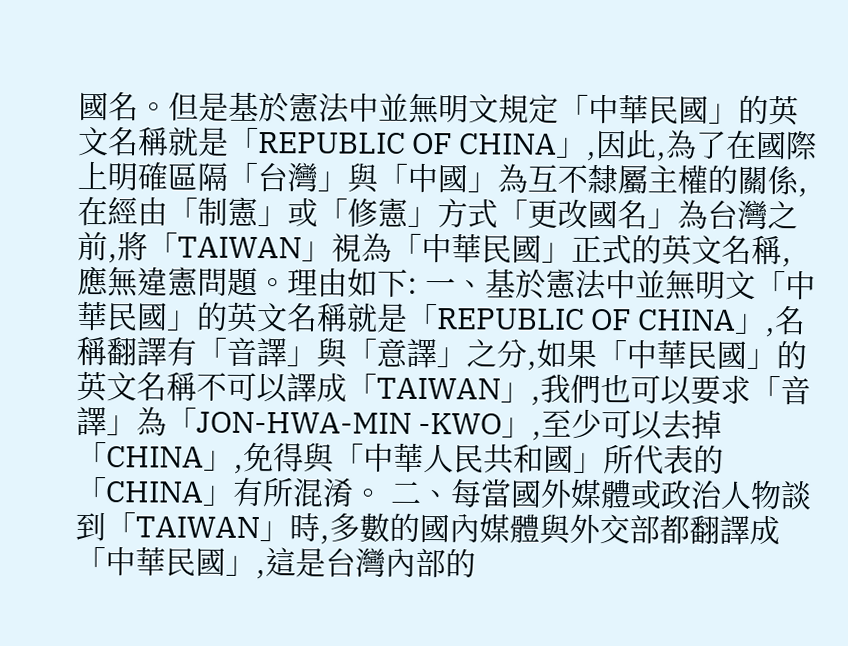國名。但是基於憲法中並無明文規定「中華民國」的英文名稱就是「REPUBLIC OF CHINA」,因此,為了在國際上明確區隔「台灣」與「中國」為互不隸屬主權的關係,在經由「制憲」或「修憲」方式「更改國名」為台灣之前,將「TAIWAN」視為「中華民國」正式的英文名稱,應無違憲問題。理由如下: 一、基於憲法中並無明文「中華民國」的英文名稱就是「REPUBLIC OF CHINA」,名稱翻譯有「音譯」與「意譯」之分,如果「中華民國」的英文名稱不可以譯成「TAIWAN」,我們也可以要求「音譯」為「JON-HWA-MIN -KWO」,至少可以去掉「CHINA」,免得與「中華人民共和國」所代表的「CHINA」有所混淆。 二、每當國外媒體或政治人物談到「TAIWAN」時,多數的國內媒體與外交部都翻譯成「中華民國」,這是台灣內部的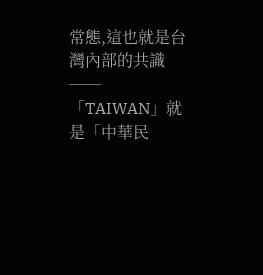常態,這也就是台灣內部的共識──「TAIWAN」就是「中華民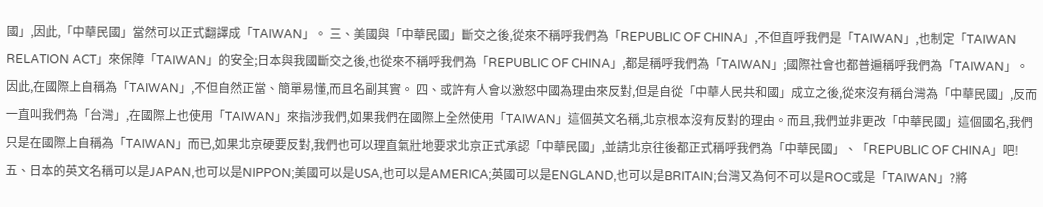國」,因此,「中華民國」當然可以正式翻譯成「TAIWAN」。 三、美國與「中華民國」斷交之後,從來不稱呼我們為「REPUBLIC OF CHINA」,不但直呼我們是「TAIWAN」,也制定「TAIWAN RELATION ACT」來保障「TAIWAN」的安全;日本與我國斷交之後,也從來不稱呼我們為「REPUBLIC OF CHINA」,都是稱呼我們為「TAIWAN」;國際社會也都普遍稱呼我們為「TAIWAN」。因此,在國際上自稱為「TAIWAN」,不但自然正當、簡單易懂,而且名副其實。 四、或許有人會以激怒中國為理由來反對,但是自從「中華人民共和國」成立之後,從來沒有稱台灣為「中華民國」,反而一直叫我們為「台灣」,在國際上也使用「TAIWAN」來指涉我們,如果我們在國際上全然使用「TAIWAN」這個英文名稱,北京根本沒有反對的理由。而且,我們並非更改「中華民國」這個國名,我們只是在國際上自稱為「TAIWAN」而已,如果北京硬要反對,我們也可以理直氣壯地要求北京正式承認「中華民國」,並請北京往後都正式稱呼我們為「中華民國」、「REPUBLIC OF CHINA」吧! 五、日本的英文名稱可以是JAPAN,也可以是NIPPON;美國可以是USA,也可以是AMERICA;英國可以是ENGLAND,也可以是BRITAIN;台灣又為何不可以是ROC或是「TAIWAN」?將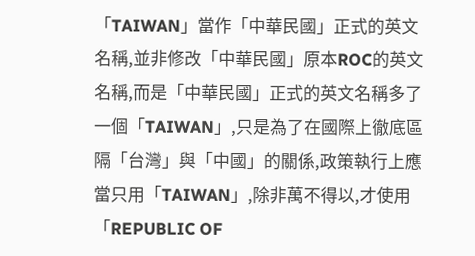「TAIWAN」當作「中華民國」正式的英文名稱,並非修改「中華民國」原本ROC的英文名稱,而是「中華民國」正式的英文名稱多了一個「TAIWAN」,只是為了在國際上徹底區隔「台灣」與「中國」的關係,政策執行上應當只用「TAIWAN」,除非萬不得以,才使用「REPUBLIC OF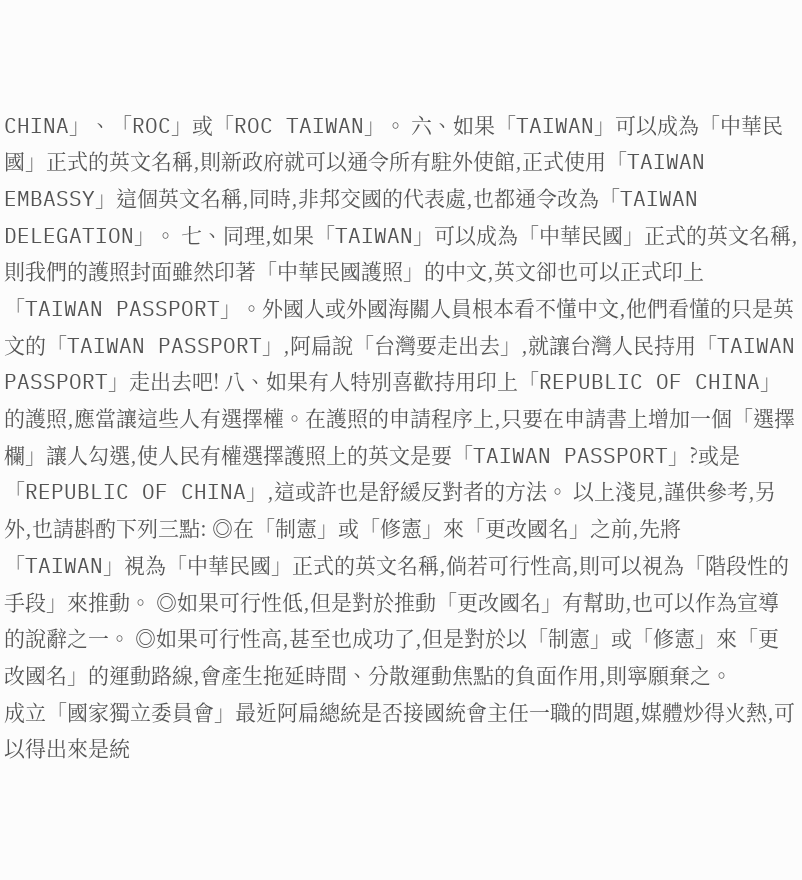CHINA」、「ROC」或「ROC TAIWAN」。 六、如果「TAIWAN」可以成為「中華民國」正式的英文名稱,則新政府就可以通令所有駐外使館,正式使用「TAIWAN EMBASSY」這個英文名稱,同時,非邦交國的代表處,也都通令改為「TAIWAN DELEGATION」。 七、同理,如果「TAIWAN」可以成為「中華民國」正式的英文名稱,則我們的護照封面雖然印著「中華民國護照」的中文,英文卻也可以正式印上「TAIWAN PASSPORT」。外國人或外國海關人員根本看不懂中文,他們看懂的只是英文的「TAIWAN PASSPORT」,阿扁說「台灣要走出去」,就讓台灣人民持用「TAIWAN PASSPORT」走出去吧! 八、如果有人特別喜歡持用印上「REPUBLIC OF CHINA」的護照,應當讓這些人有選擇權。在護照的申請程序上,只要在申請書上增加一個「選擇欄」讓人勾選,使人民有權選擇護照上的英文是要「TAIWAN PASSPORT」?或是「REPUBLIC OF CHINA」,這或許也是舒緩反對者的方法。 以上淺見,謹供參考,另外,也請斟酌下列三點: ◎在「制憲」或「修憲」來「更改國名」之前,先將「TAIWAN」視為「中華民國」正式的英文名稱,倘若可行性高,則可以視為「階段性的手段」來推動。 ◎如果可行性低,但是對於推動「更改國名」有幫助,也可以作為宣導的說辭之一。 ◎如果可行性高,甚至也成功了,但是對於以「制憲」或「修憲」來「更改國名」的運動路線,會產生拖延時間、分散運動焦點的負面作用,則寧願棄之。
成立「國家獨立委員會」最近阿扁總統是否接國統會主任一職的問題,媒體炒得火熱,可以得出來是統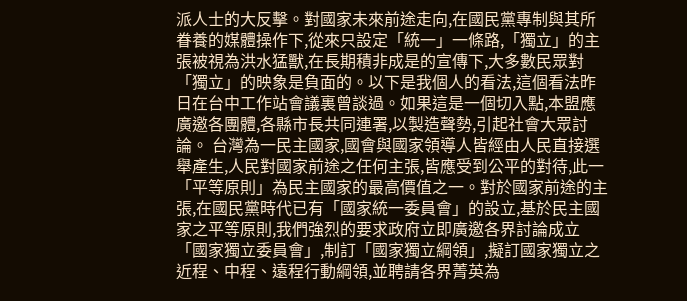派人士的大反擊。對國家未來前途走向,在國民黨專制與其所眷養的媒體操作下,從來只設定「統一」一條路,「獨立」的主張被視為洪水猛獸,在長期積非成是的宣傳下,大多數民眾對「獨立」的映象是負面的。以下是我個人的看法,這個看法昨日在台中工作站會議裏曾談過。如果這是一個切入點,本盟應廣邀各團體,各縣市長共同連署,以製造聲勢,引起社會大眾討論。 台灣為一民主國家,國會與國家領導人皆經由人民直接選舉產生,人民對國家前途之任何主張,皆應受到公平的對待,此一「平等原則」為民主國家的最高價值之一。對於國家前途的主張,在國民黨時代已有「國家統一委員會」的設立,基於民主國家之平等原則,我們強烈的要求政府立即廣邀各界討論成立「國家獨立委員會」,制訂「國家獨立綱領」,擬訂國家獨立之近程、中程、遠程行動綱領,並聘請各界菁英為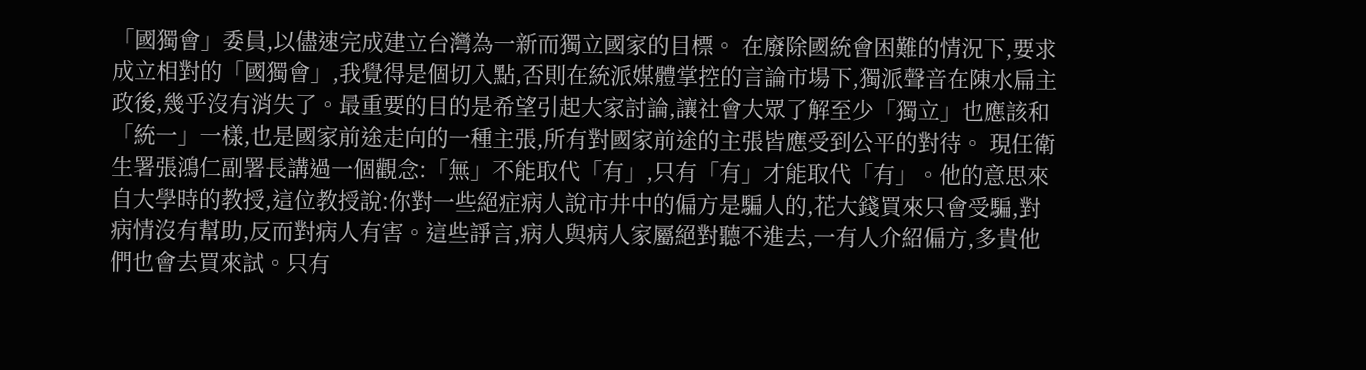「國獨會」委員,以儘速完成建立台灣為一新而獨立國家的目標。 在廢除國統會困難的情況下,要求成立相對的「國獨會」,我覺得是個切入點,否則在統派媒體掌控的言論市場下,獨派聲音在陳水扁主政後,幾乎沒有消失了。最重要的目的是希望引起大家討論,讓社會大眾了解至少「獨立」也應該和「統一」一樣,也是國家前途走向的一種主張,所有對國家前途的主張皆應受到公平的對待。 現任衛生署張鴻仁副署長講過一個觀念:「無」不能取代「有」,只有「有」才能取代「有」。他的意思來自大學時的教授,這位教授說:你對一些絕症病人說市井中的偏方是騙人的,花大錢買來只會受騙,對病情沒有幫助,反而對病人有害。這些諍言,病人與病人家屬絕對聽不進去,一有人介紹偏方,多貴他們也會去買來試。只有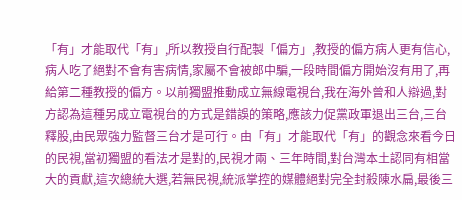「有」才能取代「有」,所以教授自行配製「偏方」,教授的偏方病人更有信心,病人吃了絕對不會有害病情,家屬不會被郎中騙,一段時間偏方開始沒有用了,再給第二種教授的偏方。以前獨盟推動成立無線電視台,我在海外曾和人辯過,對方認為這種另成立電視台的方式是錯誤的策略,應該力促黨政軍退出三台,三台釋股,由民眾強力監督三台才是可行。由「有」才能取代「有」的觀念來看今日的民視,當初獨盟的看法才是對的,民視才兩、三年時間,對台灣本土認同有相當大的貢獻,這次總統大選,若無民視,統派掌控的媒體絕對完全封殺陳水扁,最後三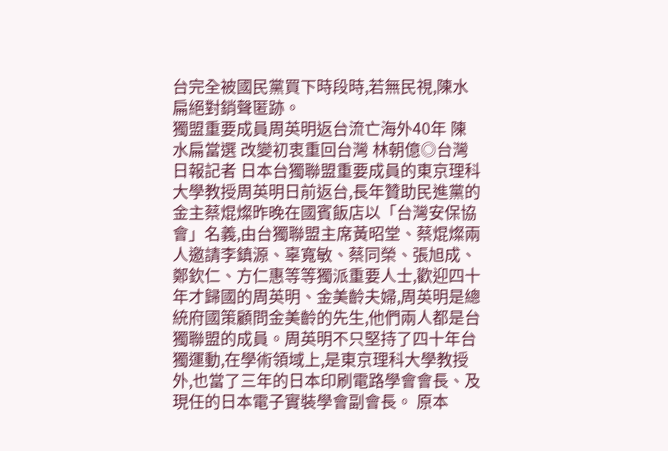台完全被國民黨買下時段時,若無民視,陳水扁絕對銷聲匿跡。
獨盟重要成員周英明返台流亡海外40年 陳水扁當選 改變初衷重回台灣 林朝億◎台灣日報記者 日本台獨聯盟重要成員的東京理科大學教授周英明日前返台,長年贊助民進黨的金主蔡焜燦昨晚在國賓飯店以「台灣安保協會」名義,由台獨聯盟主席黃昭堂、蔡焜燦兩人邀請李鎮源、辜寬敏、蔡同榮、張旭成、鄭欽仁、方仁惠等等獨派重要人士,歡迎四十年才歸國的周英明、金美齡夫婦,周英明是總統府國策顧問金美齡的先生,他們兩人都是台獨聯盟的成員。周英明不只堅持了四十年台獨運動,在學術領域上,是東京理科大學教授外,也當了三年的日本印刷電路學會會長、及現任的日本電子實裝學會副會長。 原本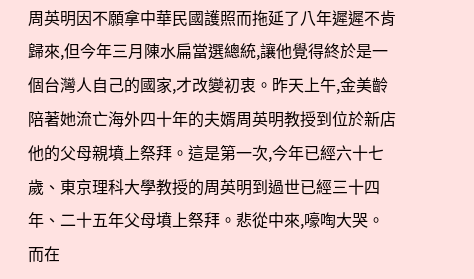周英明因不願拿中華民國護照而拖延了八年遲遲不肯歸來,但今年三月陳水扁當選總統,讓他覺得終於是一個台灣人自己的國家,才改變初衷。昨天上午,金美齡陪著她流亡海外四十年的夫婿周英明教授到位於新店他的父母親墳上祭拜。這是第一次,今年已經六十七歲、東京理科大學教授的周英明到過世已經三十四年、二十五年父母墳上祭拜。悲從中來,嚎啕大哭。 而在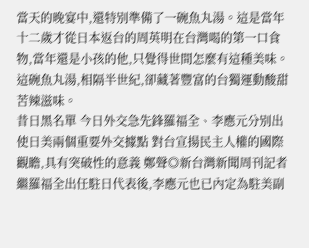當天的晚宴中,還特別準備了一碗魚丸湯。這是當年十二歲才從日本返台的周英明在台灣喝的第一口食物,當年還是小孩的他,只覺得世間怎麼有這種美味。這碗魚丸湯,相隔半世紀,卻藏著豐富的台獨運動酸甜苦辣滋味。
昔日黑名單 今日外交急先鋒羅福全、李應元分別出使日美兩個重要外交據點 對台宣揚民主人權的國際觀瞻,具有突破性的意義 鄭聲◎新台灣新聞周刊記者 繼羅福全出任駐日代表後,李應元也已內定為駐美副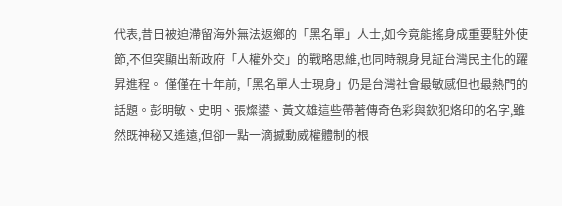代表,昔日被迫滯留海外無法返鄉的「黑名單」人士,如今竟能搖身成重要駐外使節,不但突顯出新政府「人權外交」的戰略思維,也同時親身見証台灣民主化的躍昇進程。 僅僅在十年前,「黑名單人士現身」仍是台灣社會最敏感但也最熱門的話題。彭明敏、史明、張燦鍙、黃文雄這些帶著傳奇色彩與欽犯烙印的名字,雖然既神秘又遙遠,但卻一點一滴撼動威權體制的根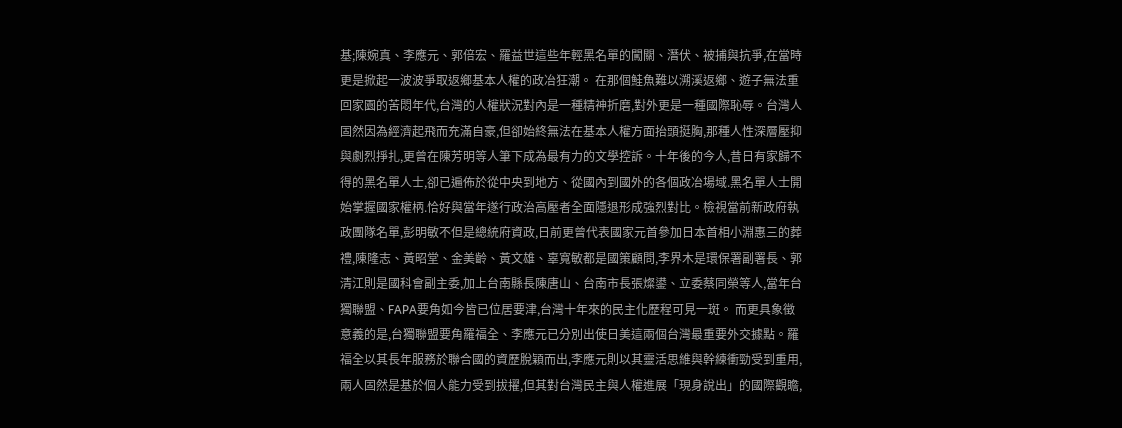基;陳婉真、李應元、郭倍宏、羅益世這些年輕黑名單的闖關、潛伏、被捕與抗爭,在當時更是掀起一波波爭取返鄉基本人權的政冶狂潮。 在那個鮭魚難以溯溪返鄉、遊子無法重回家園的苦悶年代,台灣的人權狀況對內是一種精神折磨,對外更是一種國際恥辱。台灣人固然因為經濟起飛而充滿自豪,但卻始終無法在基本人權方面抬頭挺胸,那種人性深層壓抑與劇烈掙扎,更曾在陳芳明等人筆下成為最有力的文學控訴。十年後的今人,昔日有家歸不得的黑名單人士,卻已遍佈於從中央到地方、從國內到國外的各個政冶場域.黑名單人士開始掌握國家權柄.恰好與當年遂行政治高壓者全面隱退形成強烈對比。檢視當前新政府執政團隊名單,彭明敏不但是總統府資政,日前更曾代表國家元首參加日本首相小淵惠三的葬禮,陳隆志、黃昭堂、金美齡、黃文雄、辜寬敏都是國策顧問,李界木是環保署副署長、郭清江則是國科會副主委,加上台南縣長陳唐山、台南市長張燦鍙、立委蔡同榮等人,當年台獨聯盟、FAPA要角如今皆已位居要津,台灣十年來的民主化歷程可見一斑。 而更具象徵意義的是,台獨聯盟要角羅福全、李應元已分別出使日美這兩個台灣最重要外交據點。羅福全以其長年服務於聯合國的資歷脫穎而出,李應元則以其靈活思維與幹練衝勁受到重用,兩人固然是基於個人能力受到拔擢,但其對台灣民主與人權進展「現身說出」的國際觀瞻,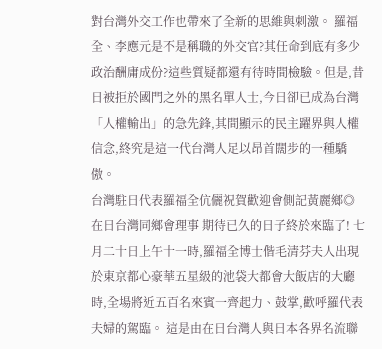對台灣外交工作也帶來了全新的思維與刺激。 羅福全、李應元是不是稱職的外交官?其任命到底有多少政治酬庸成份?這些質疑都還有待時間檢驗。但是,昔日被拒於國門之外的黑名單人士,今日卻已成為台灣「人權輸出」的急先鋒,其間顯示的民主躍界與人權信念,終究是這一代台灣人足以昂首闊步的一種驕傲。
台灣駐日代表羅福全伉儷祝賀歡迎會側記黃麗鄉◎在日台灣同鄉會理事 期待已久的日子終於來臨了! 七月二十日上午十一時,羅福全博士偕毛清芬夫人出現於東京都心豪華五星級的池袋大都會大飯店的大廳時,全場將近五百名來賓一齊起力、鼓掌,歡呼羅代表夫婦的駕臨。 這是由在日台灣人與日本各界名流聯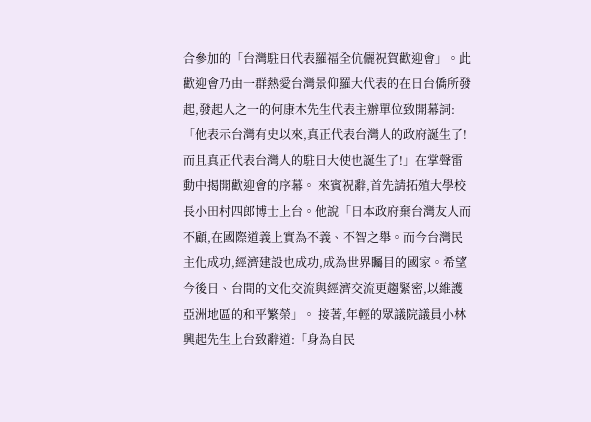合參加的「台灣駐日代表羅福全伉儷祝賀歡迎會」。此歡迎會乃由一群熱愛台灣景仰羅大代表的在日台僑所發起,發起人之一的何康木先生代表主辦單位致開幕詞:「他表示台灣有史以來,真正代表台灣人的政府誕生了!而且真正代表台灣人的駐日大使也誕生了!」在掌聲雷動中揭開歡迎會的序幕。 來賓祝辭,首先請拓殖大學校長小田村四郎博士上台。他說「日本政府棄台灣友人而不顧,在國際道義上實為不義、不智之舉。而今台灣民主化成功,經濟建設也成功,成為世界矚目的國家。希望今後日、台間的文化交流與經濟交流更趨緊密,以維護亞洲地區的和平繁榮」。 接著,年輕的眾議院議員小林興起先生上台致辭道:「身為自民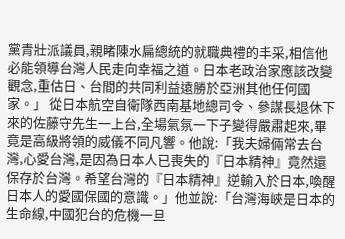黨青壯派議員,親睹陳水扁總統的就職典禮的丰采,相信他必能領導台灣人民走向幸福之道。日本老政治家應該改變觀念,重估日、台間的共同利益遠勝於亞洲其他任何國家。」 從日本航空自衛隊西南基地總司令、參謀長退休下來的佐藤守先生一上台,全場氣氛一下子變得嚴肅起來,畢竟是高級將領的威儀不同凡響。他說:「我夫婦倆常去台灣,心愛台灣,是因為日本人已喪失的『日本精神』竟然還保存於台灣。希望台灣的『日本精神』逆輸入於日本,喚醒日本人的愛國保國的意識。」他並說:「台灣海峽是日本的生命線,中國犯台的危機一旦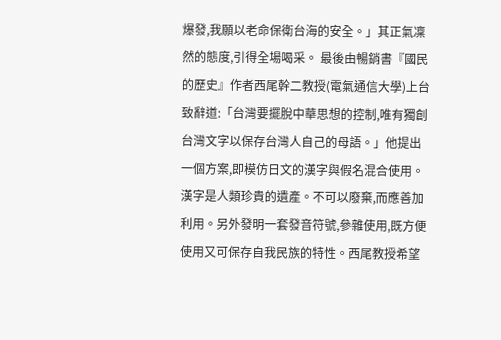爆發,我願以老命保衛台海的安全。」其正氣凜然的態度,引得全場喝采。 最後由暢銷書『國民的歷史』作者西尾幹二教授(電氣通信大學)上台致辭道:「台灣要擺脫中華思想的控制,唯有獨創台灣文字以保存台灣人自己的母語。」他提出一個方案,即模仿日文的漢字與假名混合使用。漢字是人類珍貴的遺產。不可以廢棄,而應善加利用。另外發明一套發音符號,參雜使用,既方便使用又可保存自我民族的特性。西尾教授希望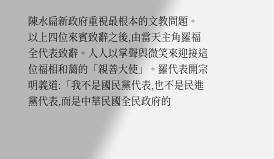陳水扁新政府重視最根本的文教問題。 以上四位來賓致辭之後,由當天主角羅福全代表致辭。人人以掌聲與微笑來迎接這位福相和藹的「親善大使」。羅代表開宗明義道:「我不是國民黨代表,也不是民進黨代表,而是中華民國全民政府的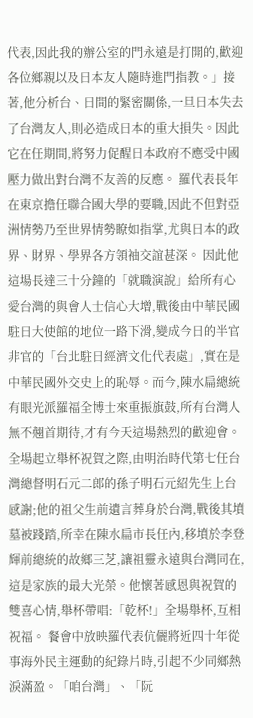代表,因此我的辦公室的門永遠是打開的,歡迎各位鄉親以及日本友人隨時進門指教。」接著,他分析台、日間的緊密關係,一旦日本失去了台灣友人,則必造成日本的重大損失。因此它在任期間,將努力促醒日本政府不應受中國壓力做出對台灣不友善的反應。 羅代表長年在東京擔任聯合國大學的要職,因此不但對亞洲情勢乃至世界情勢瞭如指掌,尤與日本的政界、財界、學界各方領袖交誼甚深。 因此他這場長達三十分鐘的「就職演說」給所有心愛台灣的與會人士信心大增,戰後由中華民國駐日大使館的地位一路下滑,變成今日的半官非官的「台北駐日經濟文化代表處」,實在是中華民國外交史上的恥辱。而今,陳水扁總統有眼光派羅福全博士來重振旗鼓,所有台灣人無不翹首期待,才有今天這場熱烈的歡迎會。 全場起立舉杯祝賀之際,由明治時代第七任台灣總督明石元二郎的孫子明石元紹先生上台感謝;他的祖父生前遺言葬身於台灣,戰後其墳墓被踐踏,所幸在陳水扁市長任內,移墳於李登輝前總統的故鄉三芝,讓祖靈永遠與台灣同在,這是家族的最大光榮。他懷著感恩與祝賀的雙喜心情,舉杯帶唱:「乾杯!」全場舉杯,互相祝福。 餐會中放映羅代表伉儷將近四十年從事海外民主運動的紀錄片時,引起不少同鄉熱淚滿盈。「咱台灣」、「阮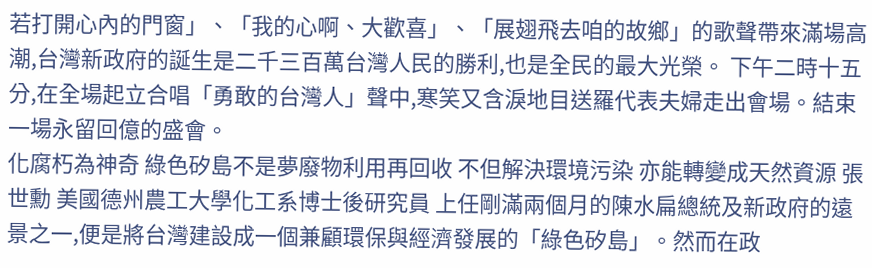若打開心內的門窗」、「我的心啊、大歡喜」、「展翅飛去咱的故鄉」的歌聲帶來滿場高潮,台灣新政府的誕生是二千三百萬台灣人民的勝利,也是全民的最大光榮。 下午二時十五分,在全場起立合唱「勇敢的台灣人」聲中,寒笑又含淚地目送羅代表夫婦走出會場。結束一場永留回億的盛會。
化腐朽為神奇 綠色矽島不是夢廢物利用再回收 不但解決環境污染 亦能轉變成天然資源 張世勳 美國德州農工大學化工系博士後研究員 上任剛滿兩個月的陳水扁總統及新政府的遠景之一,便是將台灣建設成一個兼顧環保與經濟發展的「綠色矽島」。然而在政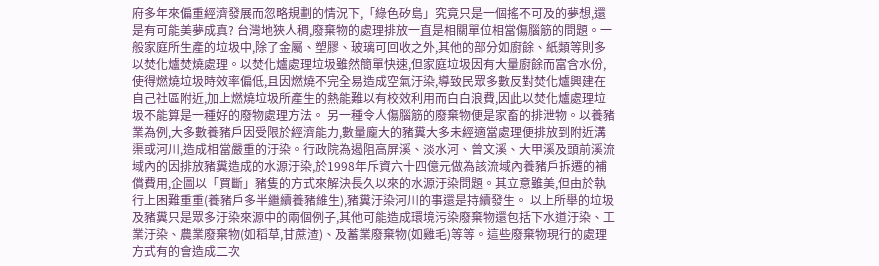府多年來偏重經濟發展而忽略規劃的情況下,「綠色矽島」究竟只是一個搖不可及的夢想,還是有可能美夢成真? 台灣地狹人稠,廢棄物的處理排放一直是相關單位相當傷腦筋的問題。一般家庭所生產的垃圾中,除了金屬、塑膠、玻璃可回收之外,其他的部分如廚餘、紙類等則多以焚化爐焚燒處理。以焚化爐處理垃圾雖然簡單快速,但家庭垃圾因有大量廚餘而富含水份,使得燃燒垃圾時效率偏低,且因燃燒不完全易造成空氣汙染,導致民眾多數反對焚化爐興建在自己社區附近,加上燃燒垃圾所產生的熱能難以有校效利用而白白浪費,因此以焚化爐處理垃圾不能算是一種好的廢物處理方法。 另一種令人傷腦筋的廢棄物便是家畜的排泄物。以養豬業為例,大多數養豬戶因受限於經濟能力,數量龐大的豬糞大多未經適當處理便排放到附近溝渠或河川,造成相當嚴重的汙染。行政院為遏阻高屏溪、淡水河、曾文溪、大甲溪及頭前溪流域內的因排放豬糞造成的水源汙染,於1998年斥資六十四億元做為該流域內養豬戶拆遷的補償費用,企圖以「買斷」豬隻的方式來解決長久以來的水源汙染問題。其立意雖美,但由於執行上困難重重(養豬戶多半繼續養豬維生),豬糞汙染河川的事還是持續發生。 以上所舉的垃圾及豬糞只是眾多汙染來源中的兩個例子,其他可能造成環境污染廢棄物還包括下水道汙染、工業汙染、農業廢棄物(如稻草,甘蔗渣)、及蓄業廢棄物(如雞毛)等等。這些廢棄物現行的處理方式有的會造成二次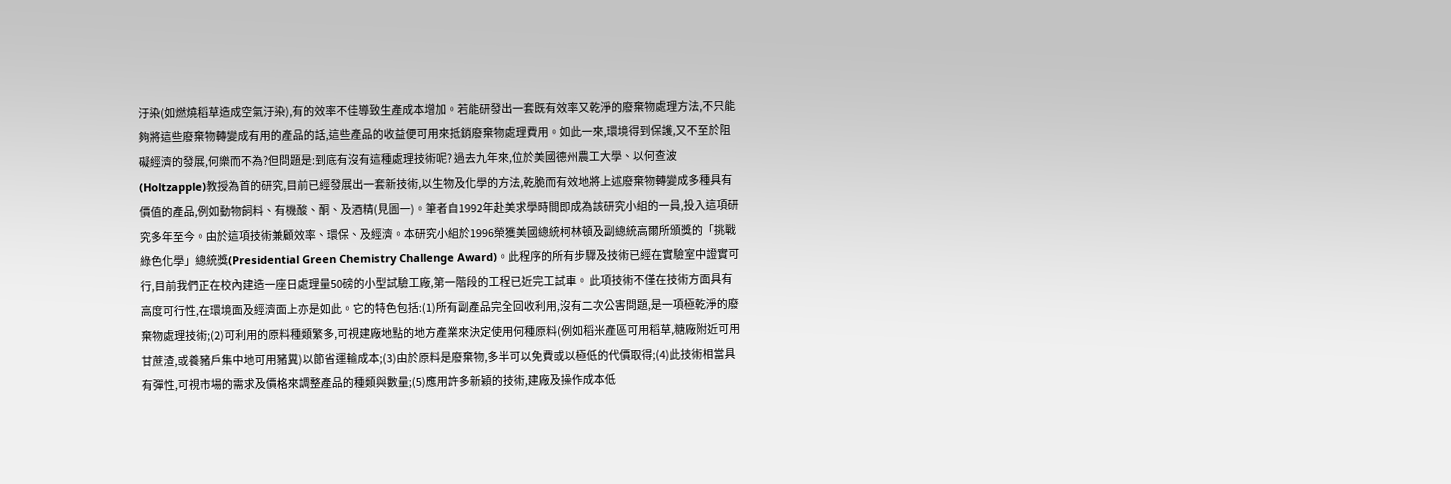汙染(如燃燒稻草造成空氣汙染),有的效率不佳導致生產成本增加。若能研發出一套既有效率又乾淨的廢棄物處理方法,不只能夠將這些廢棄物轉變成有用的產品的話,這些產品的收益便可用來抵銷廢棄物處理費用。如此一來,環境得到保護,又不至於阻礙經濟的發展,何樂而不為?但問題是:到底有沒有這種處理技術呢? 過去九年來,位於美國德州農工大學、以何查波(Holtzapple)教授為首的研究,目前已經發展出一套新技術,以生物及化學的方法,乾脆而有效地將上述廢棄物轉變成多種具有價值的產品,例如動物飼料、有機酸、酮、及酒精(見圖一)。筆者自1992年赴美求學時間即成為該研究小組的一員,投入這項研究多年至今。由於這項技術兼顧效率、環保、及經濟。本研究小組於1996榮獲美國總統柯林頓及副總統高爾所頒獎的「挑戰綠色化學」總統獎(Presidential Green Chemistry Challenge Award)。此程序的所有步驟及技術已經在實驗室中證實可行,目前我們正在校內建造一座日處理量50磅的小型試驗工廠,第一階段的工程已近完工試車。 此項技術不僅在技術方面具有高度可行性,在環境面及經濟面上亦是如此。它的特色包括:(1)所有副產品完全回收利用,沒有二次公害問題,是一項極乾淨的廢棄物處理技術;(2)可利用的原料種類繁多,可視建廠地點的地方產業來決定使用何種原料(例如稻米產區可用稻草,糖廠附近可用甘蔗渣,或養豬戶集中地可用豬糞)以節省運輸成本;(3)由於原料是廢棄物,多半可以免費或以極低的代價取得;(4)此技術相當具有彈性,可視市場的需求及價格來調整產品的種類與數量;(5)應用許多新穎的技術,建廠及操作成本低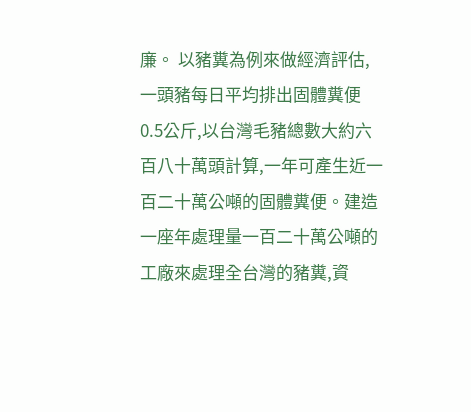廉。 以豬糞為例來做經濟評估,一頭豬每日平均排出固體糞便0.5公斤,以台灣毛豬總數大約六百八十萬頭計算,一年可產生近一百二十萬公噸的固體糞便。建造一座年處理量一百二十萬公噸的工廠來處理全台灣的豬糞,資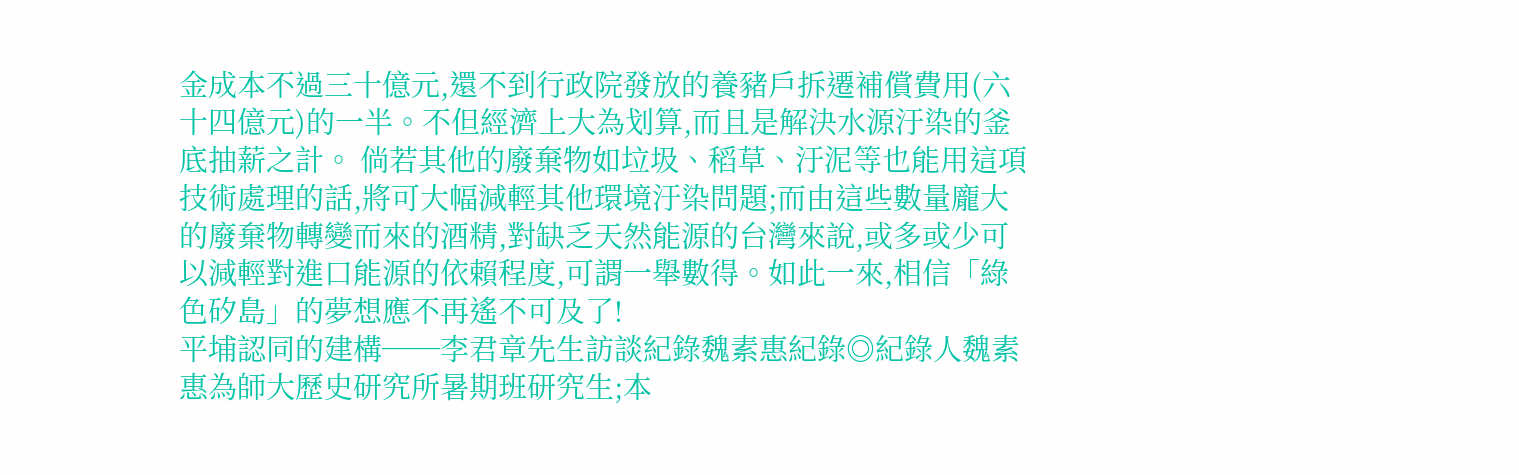金成本不過三十億元,還不到行政院發放的養豬戶拆遷補償費用(六十四億元)的一半。不但經濟上大為划算,而且是解決水源汙染的釜底抽薪之計。 倘若其他的廢棄物如垃圾、稻草、汙泥等也能用這項技術處理的話,將可大幅減輕其他環境汙染問題;而由這些數量龐大的廢棄物轉變而來的酒精,對缺乏天然能源的台灣來說,或多或少可以減輕對進口能源的依賴程度,可謂一舉數得。如此一來,相信「綠色矽島」的夢想應不再遙不可及了!
平埔認同的建構──李君章先生訪談紀錄魏素惠紀錄◎紀錄人魏素惠為師大歷史研究所暑期班研究生;本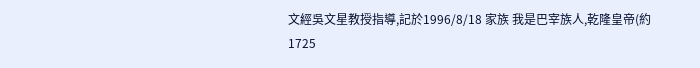文經吳文星教授指導,記於1996/8/18 家族 我是巴宰族人,乾隆皇帝(約1725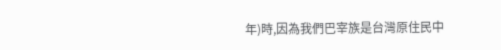年)時,因為我們巴宰族是台灣原住民中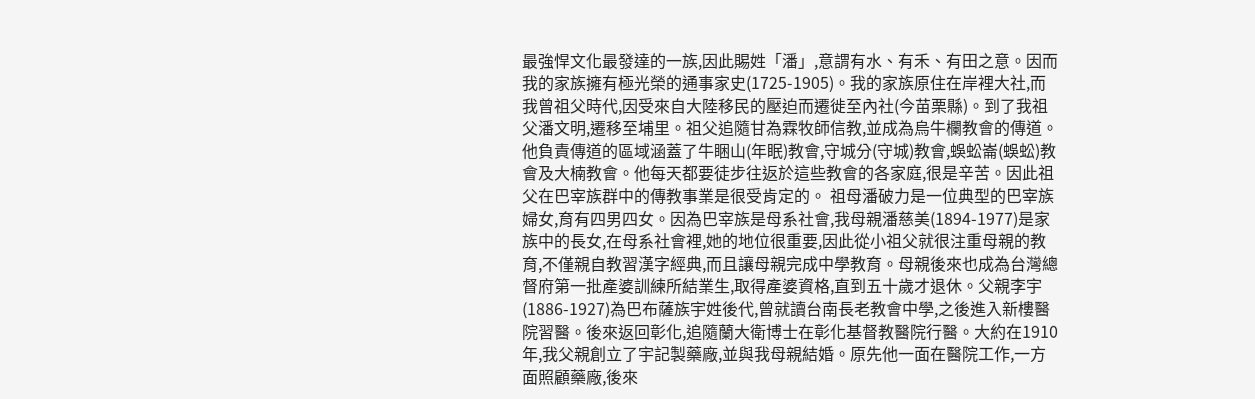最強悍文化最發達的一族,因此賜姓「潘」,意謂有水、有禾、有田之意。因而我的家族擁有極光榮的通事家史(1725-1905)。我的家族原住在岸裡大社,而我曾祖父時代,因受來自大陸移民的壓迫而遷徙至內社(今苗栗縣)。到了我祖父潘文明,遷移至埔里。祖父追隨甘為霖牧師信教,並成為烏牛欄教會的傳道。他負責傳道的區域涵蓋了牛睏山(年眠)教會,守城分(守城)教會,蜈蚣崙(蜈蚣)教會及大楠教會。他每天都要徒步往返於這些教會的各家庭,很是辛苦。因此祖父在巴宰族群中的傳教事業是很受肯定的。 祖母潘破力是一位典型的巴宰族婦女,育有四男四女。因為巴宰族是母系社會,我母親潘慈美(1894-1977)是家族中的長女,在母系社會裡,她的地位很重要,因此從小祖父就很注重母親的教育,不僅親自教習漢字經典,而且讓母親完成中學教育。母親後來也成為台灣總督府第一批產婆訓練所結業生,取得產婆資格,直到五十歲才退休。父親李宇(1886-1927)為巴布薩族宇姓後代,曾就讀台南長老教會中學,之後進入新樓醫院習醫。後來返回彰化,追隨蘭大衛博士在彰化基督教醫院行醫。大約在1910年,我父親創立了宇記製藥廠,並與我母親結婚。原先他一面在醫院工作,一方面照顧藥廠,後來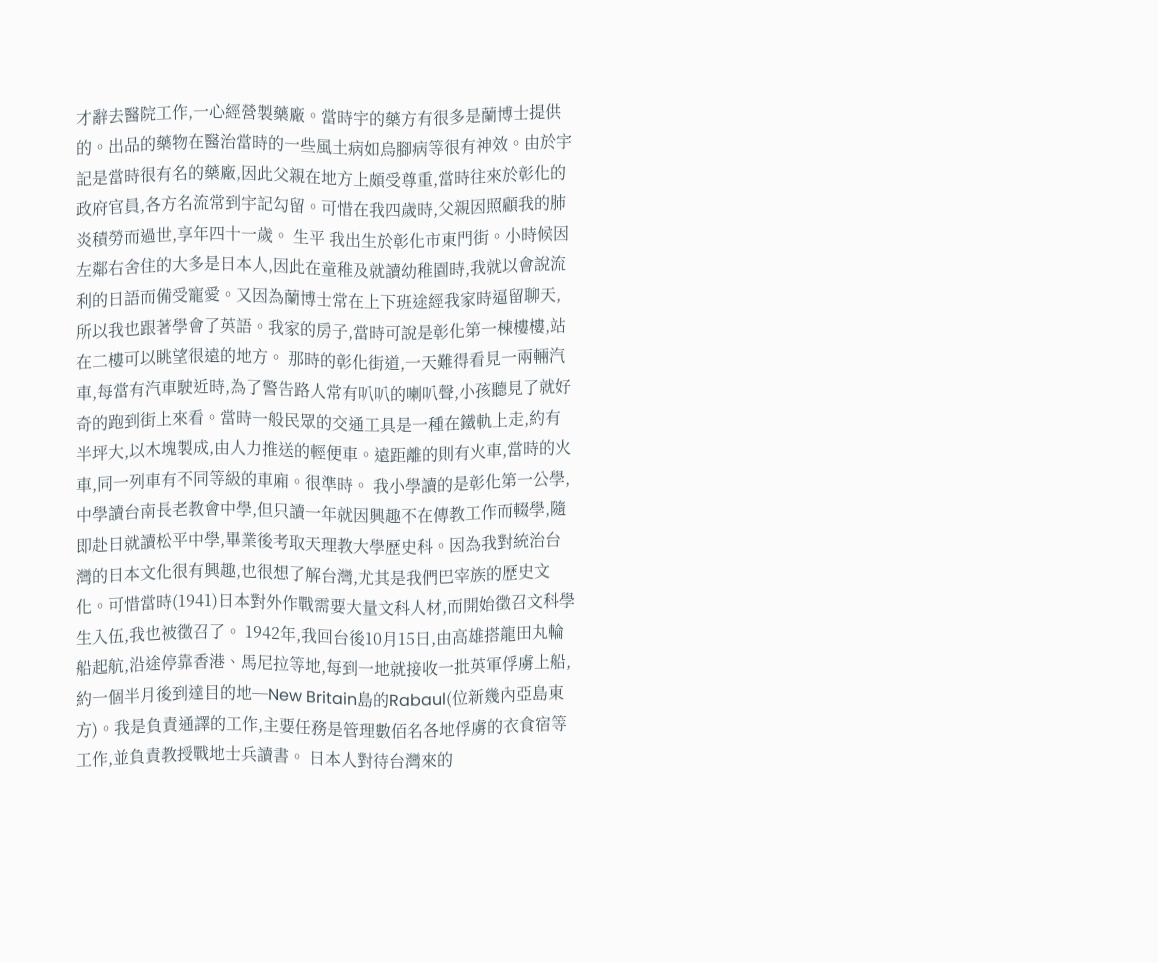才辭去醫院工作,一心經營製藥廠。當時宇的藥方有很多是蘭博士提供的。出品的藥物在醫治當時的一些風土病如烏腳病等很有神效。由於宇記是當時很有名的藥廠,因此父親在地方上頗受尊重,當時往來於彰化的政府官員,各方名流常到宇記勾留。可惜在我四歲時,父親因照顧我的肺炎積勞而過世,享年四十一歲。 生平 我出生於彰化市東門街。小時候因左鄰右舍住的大多是日本人,因此在童稚及就讀幼稚園時,我就以會說流利的日語而備受寵愛。又因為蘭博士常在上下班途經我家時逼留聊天,所以我也跟著學會了英語。我家的房子,當時可說是彰化第一棟樓樓,站在二樓可以眺望很遠的地方。 那時的彰化街道,一天難得看見一兩輛汽車,每當有汽車駛近時,為了警告路人常有叭叭的喇叭聲,小孩聽見了就好奇的跑到街上來看。當時一般民眾的交通工具是一種在鐵軌上走,約有半坪大,以木塊製成,由人力推送的輕便車。遠距離的則有火車,當時的火車,同一列車有不同等級的車廂。很準時。 我小學讀的是彰化第一公學,中學讀台南長老教會中學,但只讀一年就因興趣不在傳教工作而輟學,隨即赴日就讀松平中學,畢業後考取天理教大學歷史科。因為我對統治台灣的日本文化很有興趣,也很想了解台灣,尤其是我們巴宰族的歷史文化。可惜當時(1941)日本對外作戰需要大量文科人材,而開始徵召文科學生入伍,我也被徵召了。 1942年,我回台後10月15日,由高雄搭龍田丸輪船起航,沿途停靠香港、馬尼拉等地,每到一地就接收一批英軍俘虜上船,約一個半月後到達目的地─New Britain島的Rabaul(位新幾內亞島東方)。我是負責通譯的工作,主要任務是管理數佰名各地俘虜的衣食宿等工作,並負責教授戰地士兵讀書。 日本人對待台灣來的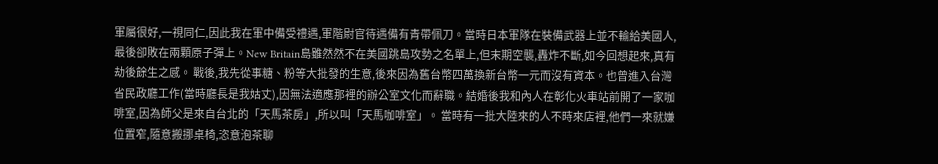軍屬很好,一視同仁,因此我在軍中備受禮遇,軍階尉官待遇備有青帶佩刀。當時日本軍隊在裝備武器上並不輸給美國人,最後卻敗在兩顆原子彈上。New Britain島雖然然不在美國跳島攻勢之名單上,但末期空襲,轟炸不斷,如今回想起來,真有劫後餘生之感。 戰後,我先從事糖、粉等大批發的生意,後來因為舊台幣四萬換新台幣一元而沒有資本。也曾進入台灣省民政廳工作(當時廳長是我姑丈),因無法適應那裡的辦公室文化而辭職。結婚後我和內人在彰化火車站前開了一家咖啡室,因為師父是來自台北的「天馬茶房」,所以叫「天馬咖啡室」。 當時有一批大陸來的人不時來店裡,他們一來就嫌位置窄,隨意搬挪桌椅,恣意泡茶聊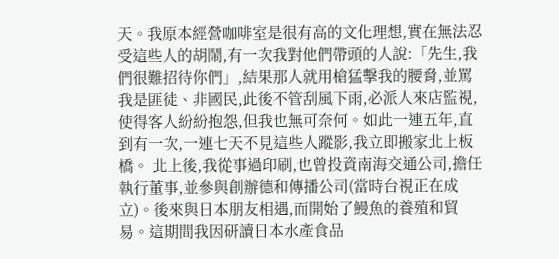天。我原本經營咖啡室是很有高的文化理想,實在無法忍受這些人的胡鬧,有一次我對他們帶頭的人說:「先生,我們很難招待你們」,結果那人就用槍猛擊我的腰脅,並罵我是匪徒、非國民,此後不管刮風下雨,必派人來店監視,使得客人紛紛抱怨,但我也無可奈何。如此一連五年,直到有一次,一連七天不見這些人蹤影,我立即搬家北上板橋。 北上後,我從事過印刷,也曾投資南海交通公司,擔任執行董事,並參與創辦德和傳播公司(當時台視正在成立)。後來與日本朋友相遇,而開始了鰻魚的養殖和貿易。這期間我因研讀日本水產食品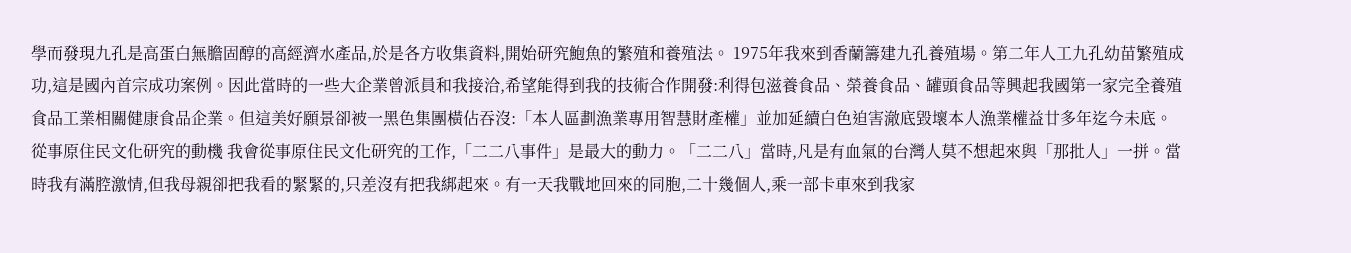學而發現九孔是高蛋白無膽固醇的高經濟水產品,於是各方收集資料,開始研究鮑魚的繁殖和養殖法。 1975年我來到香蘭籌建九孔養殖場。第二年人工九孔幼苗繁殖成功,這是國內首宗成功案例。因此當時的一些大企業曾派員和我接洽,希望能得到我的技術合作開發:利得包滋養食品、榮養食品、罐頭食品等興起我國第一家完全養殖食品工業相關健康食品企業。但這美好願景卻被一黑色集團橫佔吞沒:「本人區劃漁業專用智慧財產權」並加延續白色迫害澈底毀壞本人漁業權益廿多年迄今未底。 從事原住民文化研究的動機 我會從事原住民文化研究的工作,「二二八事件」是最大的動力。「二二八」當時,凡是有血氣的台灣人莫不想起來與「那批人」一拼。當時我有滿腔激情,但我母親卻把我看的緊緊的,只差沒有把我綁起來。有一天我戰地回來的同胞,二十幾個人,乘一部卡車來到我家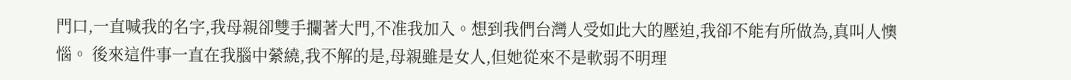門口,一直喊我的名字,我母親卻雙手攔著大門,不准我加入。想到我們台灣人受如此大的壓迫,我卻不能有所做為,真叫人懊惱。 後來這件事一直在我腦中縈繞,我不解的是,母親雖是女人,但她從來不是軟弱不明理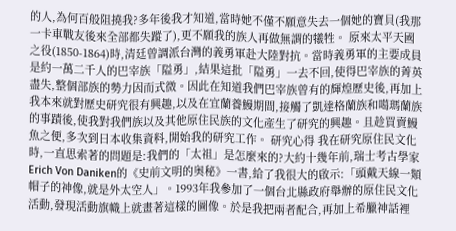的人,為何百般阻撓我?多年後我才知道,當時她不僅不願意失去一個她的寶貝(我那一卡車戰友後來全部都失蹤了),更不願我的族人再做無謂的犧牲。 原來太平天國之役(1850-1864)時,清廷曾調派台灣的義勇軍赴大陸對抗。當時義勇軍的主要成員是約一萬二千人的巴宰族「隘勇」,結果這批「隘勇」一去不回,使得巴宰族的菁英盡失,整個部族的勢力因而式微。因此在知道我們巴宰族曾有的輝煌歷史後,再加上我本來就對歷史研究很有興趣,以及在宜蘭養鰻期間,接觸了凱達格蘭族和噶瑪蘭族的事蹟後,使我對我們族以及其他原住民族的文化產生了研究的興趣。且趁買賣鰻魚之便,多次到日本收集資料,開始我的研究工作。 研究心得 我在研究原住民文化時,一直思索著的問題是:我們的「太祖」是怎麼來的?大約十幾年前,瑞士考古學家Erich Von Daniken的《史前文明的奧秘》一書,給了我很大的啟示:「頭戴天線一類帽子的神像,就是外太空人」。1993年我參加了一個台北縣政府舉辦的原住民文化活動,發現活動旗幟上就畫著這樣的圖像。於是我把兩者配合,再加上希臘神話裡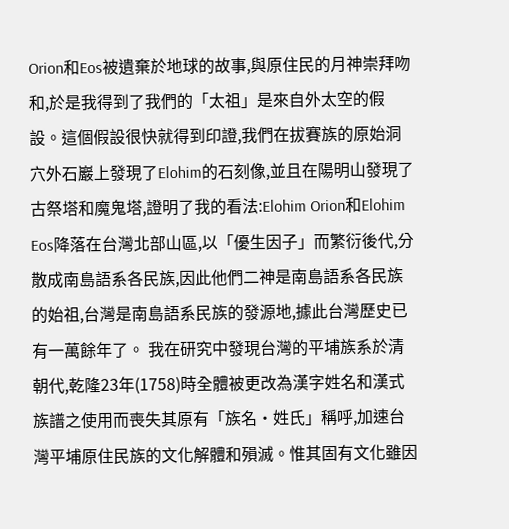Orion和Eos被遺棄於地球的故事,與原住民的月神崇拜吻和,於是我得到了我們的「太祖」是來自外太空的假設。這個假設很快就得到印證,我們在拔賽族的原始洞穴外石巖上發現了Elohim的石刻像,並且在陽明山發現了古祭塔和魔鬼塔,證明了我的看法:Elohim Orion和Elohim Eos降落在台灣北部山區,以「優生因子」而繁衍後代,分散成南島語系各民族,因此他們二神是南島語系各民族的始祖,台灣是南島語系民族的發源地,據此台灣歷史已有一萬餘年了。 我在研究中發現台灣的平埔族系於清朝代,乾隆23年(1758)時全體被更改為漢字姓名和漢式族譜之使用而喪失其原有「族名‧姓氏」稱呼,加速台灣平埔原住民族的文化解體和殞滅。惟其固有文化雖因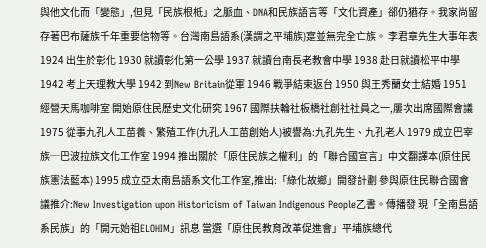與他文化而「變態」,但見「民族根柢」之脈血、DNA和民族語言等「文化資產」郤仍猶存。我家尚留存著巴布薩族千年重要信物等。台灣南島語系(漢謂之平埔族)寔並無完全亡族。 李君章先生大事年表 1924 出生於彰化 1930 就讀彰化第一公學 1937 就讀台南長老教會中學 1938 赴日就讀松平中學 1942 考上天理教大學 1942 到New Britain從軍 1946 戰爭結束返台 1950 與王秀蘭女士結婚 1951 經營天馬咖啡室 開始原住民歷史文化研究 1967 國際扶輪社板橋社創社社員之一,屢次出席國際會議 1975 從事九孔人工苗養、繁殖工作(九孔人工苗創始人)被譽為:九孔先生、九孔老人 1979 成立巴宰族─巴波拉族文化工作室 1994 推出關於「原住民族之權利」的「聯合國宣言」中文翻譯本(原住民族憲法藍本) 1995 成立亞太南島語系文化工作室,推出:「綠化故鄉」開發計劃 參與原住民聯合國會議推介:New Investigation upon Historicism of Taiwan Indigenous People乙書。傳播發 現「全南島語系民族」的「開元始祖ELOHIM」訊息 當選「原住民教育改革促進會」平埔族總代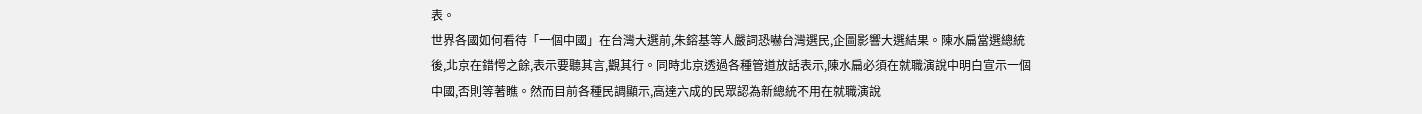表。
世界各國如何看待「一個中國」在台灣大選前,朱鎔基等人嚴詞恐嚇台灣選民,企圖影響大選結果。陳水扁當選總統後,北京在錯愕之餘,表示要聽其言,觀其行。同時北京透過各種管道放話表示,陳水扁必須在就職演說中明白宣示一個中國,否則等著瞧。然而目前各種民調顯示,高達六成的民眾認為新總統不用在就職演說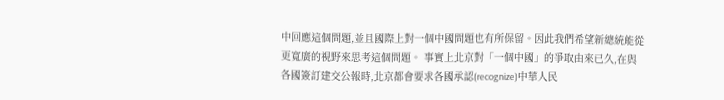中回應這個問題,並且國際上對一個中國問題也有所保留。因此我們希望新總統能從更寬廣的視野來思考這個問題。 事實上北京對「一個中國」的爭取由來已久,在與各國簽訂建交公報時,北京都會要求各國承認(recognize)中華人民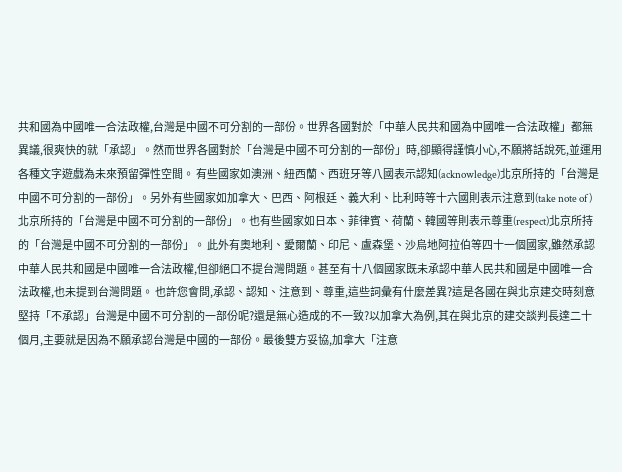共和國為中國唯一合法政權,台灣是中國不可分割的一部份。世界各國對於「中華人民共和國為中國唯一合法政權」都無異議,很爽快的就「承認」。然而世界各國對於「台灣是中國不可分割的一部份」時,卻顯得謹慎小心,不願將話說死,並運用各種文字遊戲為未來預留彈性空間。 有些國家如澳洲、紐西蘭、西班牙等八國表示認知(acknowledge)北京所持的「台灣是中國不可分割的一部份」。另外有些國家如加拿大、巴西、阿根廷、義大利、比利時等十六國則表示注意到(take note of )北京所持的「台灣是中國不可分割的一部份」。也有些國家如日本、菲律賓、荷蘭、韓國等則表示尊重(respect)北京所持的「台灣是中國不可分割的一部份」。 此外有奧地利、愛爾蘭、印尼、盧森堡、沙烏地阿拉伯等四十一個國家,雖然承認中華人民共和國是中國唯一合法政權,但卻絕口不提台灣問題。甚至有十八個國家既未承認中華人民共和國是中國唯一合法政權,也未提到台灣問題。 也許您會問,承認、認知、注意到、尊重,這些詞彙有什麼差異?這是各國在與北京建交時刻意堅持「不承認」台灣是中國不可分割的一部份呢?還是無心造成的不一致?以加拿大為例,其在與北京的建交談判長達二十個月,主要就是因為不願承認台灣是中國的一部份。最後雙方妥協,加拿大「注意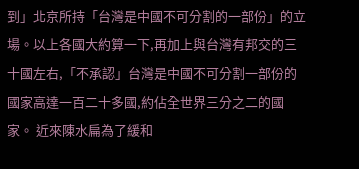到」北京所持「台灣是中國不可分割的一部份」的立場。以上各國大約算一下,再加上與台灣有邦交的三十國左右,「不承認」台灣是中國不可分割一部份的國家高達一百二十多國,約佔全世界三分之二的國家。 近來陳水扁為了緩和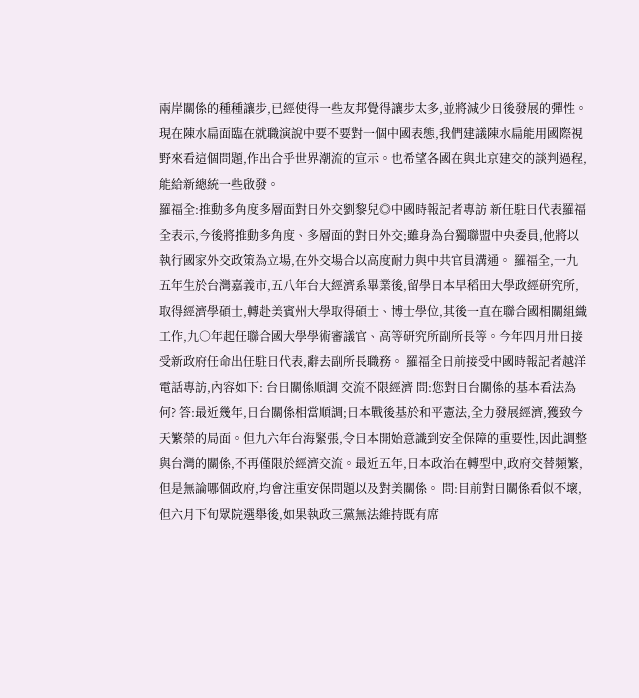兩岸關係的種種讓步,已經使得一些友邦覺得讓步太多,並將減少日後發展的彈性。現在陳水扁面臨在就職演說中要不要對一個中國表態,我們建議陳水扁能用國際視野來看這個問題,作出合乎世界潮流的宣示。也希望各國在與北京建交的談判過程,能給新總統一些啟發。
羅福全:推動多角度多層面對日外交劉黎兒◎中國時報記者專訪 新任駐日代表羅福全表示,今後將推動多角度、多層面的對日外交;雖身為台獨聯盟中央委員,他將以執行國家外交政策為立場,在外交場合以高度耐力與中共官員溝通。 羅福全,一九五年生於台灣嘉義市,五八年台大經濟系畢業後,留學日本早稻田大學政經研究所,取得經濟學碩士,轉赴美賓州大學取得碩士、博士學位,其後一直在聯合國相關組織工作,九○年起任聯合國大學學術審議官、高等研究所副所長等。今年四月卅日接受新政府任命出任駐日代表,辭去副所長職務。 羅福全日前接受中國時報記者越洋電話專訪,內容如下: 台日關係順調 交流不限經濟 問:您對日台關係的基本看法為何? 答:最近幾年,日台關係相當順調;日本戰後基於和平憲法,全力發展經濟,獲致今天繁榮的局面。但九六年台海緊張,令日本開始意識到安全保障的重要性,因此調整與台灣的關係,不再僅限於經濟交流。最近五年,日本政治在轉型中,政府交替頻繁,但是無論哪個政府,均會注重安保問題以及對美關係。 問:目前對日關係看似不壞,但六月下旬眾院選舉後,如果執政三黨無法維持既有席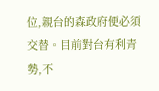位,親台的森政府便必須交替。目前對台有利青勢,不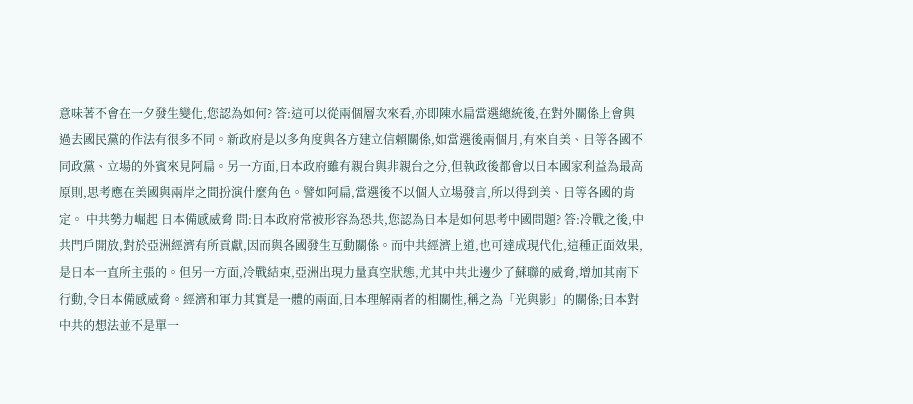意味著不會在一夕發生變化,您認為如何? 答:這可以從兩個層次來看,亦即陳水扁當選總統後,在對外關係上會與過去國民黨的作法有很多不同。新政府是以多角度與各方建立信賴關係,如當選後兩個月,有來自美、日等各國不同政黨、立場的外賓來見阿扁。另一方面,日本政府雖有親台與非親台之分,但執政後都會以日本國家利益為最高原則,思考應在美國與兩岸之間扮演什麼角色。譬如阿扁,當選後不以個人立場發言,所以得到美、日等各國的肯定。 中共勢力崛起 日本備感威脅 問:日本政府常被形容為恐共,您認為日本是如何思考中國問題? 答:冷戰之後,中共門戶開放,對於亞洲經濟有所貢獻,因而與各國發生互動關係。而中共經濟上道,也可達成現代化,這種正面效果,是日本一直所主張的。但另一方面,冷戰結束,亞洲出現力量真空狀態,尤其中共北邊少了蘇聯的威脅,增加其南下行動,令日本備感威脅。經濟和軍力其實是一體的兩面,日本理解兩者的相關性,稱之為「光與影」的關係;日本對中共的想法並不是單一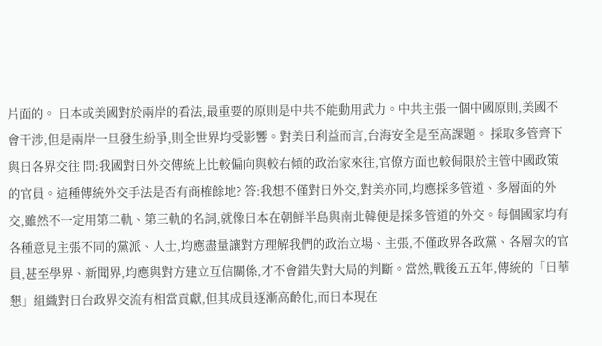片面的。 日本或美國對於兩岸的看法,最重要的原則是中共不能動用武力。中共主張一個中國原則,美國不會干涉,但是兩岸一旦發生紛爭,則全世界均受影響。對美日利益而言,台海安全是至高課題。 採取多管齊下 與日各界交往 問:我國對日外交傳統上比較偏向與較右傾的政治家來往,官僚方面也較侷限於主管中國政策的官員。這種傳統外交手法是否有商榷餘地? 答:我想不僅對日外交,對美亦同,均應採多管道、多層面的外交,雖然不一定用第二軌、第三軌的名詞,就像日本在朝鮮半島與南北韓便是採多管道的外交。每個國家均有各種意見主張不同的黨派、人士,均應盡量讓對方理解我們的政治立場、主張,不僅政界各政黨、各層次的官員,甚至學界、新聞界,均應與對方建立互信關係,才不會錯失對大局的判斷。當然,戰後五五年,傳統的「日華懇」組織對日台政界交流有相當貢獻,但其成員逐漸高齡化,而日本現在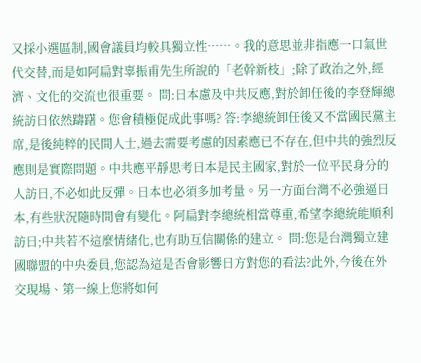又採小選區制,國會議員均較具獨立性……。我的意思並非指應一口氣世代交替,而是如阿扁對辜振甫先生所說的「老幹新枝」;除了政治之外,經濟、文化的交流也很重要。 問:日本慮及中共反應,對於卸任後的李登輝總統訪日依然躊躇。您會積極促成此事嗎? 答:李總統卸任後又不當國民黨主席,是後純粹的民間人士,過去需要考慮的因素應已不存在,但中共的強烈反應則是實際問題。中共應平靜思考日本是民主國家,對於一位平民身分的人訪日,不必如此反彈。日本也必須多加考量。另一方面台灣不必強逼日本,有些狀況隨時間會有變化。阿扁對李總統相當尊重,希望李總統能順利訪日;中共若不這麼情緒化,也有助互信關係的建立。 問:您是台灣獨立建國聯盟的中央委員,您認為這是否會影響日方對您的看法?此外,今後在外交現場、第一線上您將如何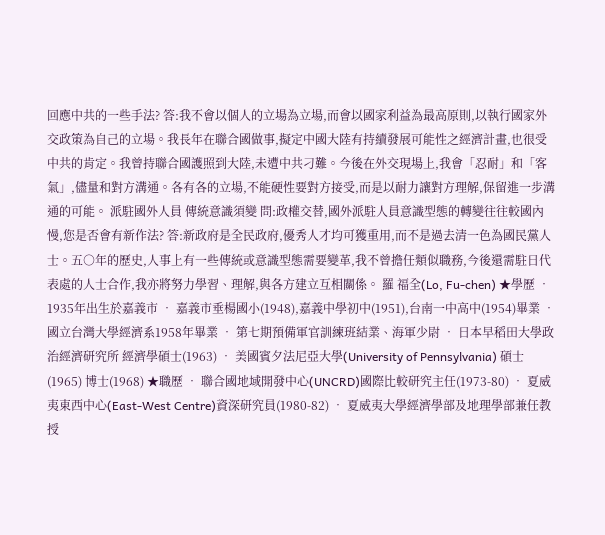回應中共的一些手法? 答:我不會以個人的立場為立場,而會以國家利益為最高原則,以執行國家外交政策為自己的立場。我長年在聯合國做事,擬定中國大陸有持續發展可能性之經濟計畫,也很受中共的肯定。我曾持聯合國護照到大陸,未遭中共刁難。今後在外交現場上,我會「忍耐」和「客氣」,儘量和對方溝通。各有各的立場,不能硬性要對方接受,而是以耐力讓對方理解,保留進一步溝通的可能。 派駐國外人員 傳統意識須變 問:政權交替,國外派駐人員意識型態的轉變往往較國內慢,您是否會有新作法? 答:新政府是全民政府,優秀人才均可獲重用,而不是過去清一色為國民黨人士。五○年的歷史,人事上有一些傳統或意識型態需要變革,我不曾擔任類似職務,今後還需駐日代表處的人士合作,我亦將努力學習、理解,與各方建立互相關係。 羅 福全(Lo, Fu-chen) ★學歷 ‧ 1935年出生於嘉義市 ‧ 嘉義市垂楊國小(1948),嘉義中學初中(1951),台南一中高中(1954)畢業 ‧ 國立台灣大學經濟系1958年畢業 ‧ 第七期預備軍官訓練班結業、海軍少尉 ‧ 日本早稻田大學政治經濟研究所 經濟學碩士(1963) ‧ 美國賓夕法尼亞大學(University of Pennsylvania) 碩士(1965) 博士(1968) ★職歷 ‧ 聯合國地域開發中心(UNCRD)國際比較研究主任(1973-80) ‧ 夏威夷東西中心(East-West Centre)資深研究員(1980-82) ‧ 夏威夷大學經濟學部及地理學部兼任教授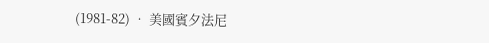(1981-82) ‧ 美國賓夕法尼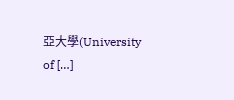亞大學(University of […]